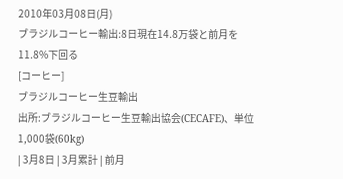2010年03月08日(月)
ブラジルコーヒー輸出:8日現在14.8万袋と前月を11.8%下回る
[コーヒー]
ブラジルコーヒー生豆輸出
出所:ブラジルコーヒー生豆輸出協会(CECAFE)、単位1,000袋(60kg)
| 3月8日 | 3月累計 | 前月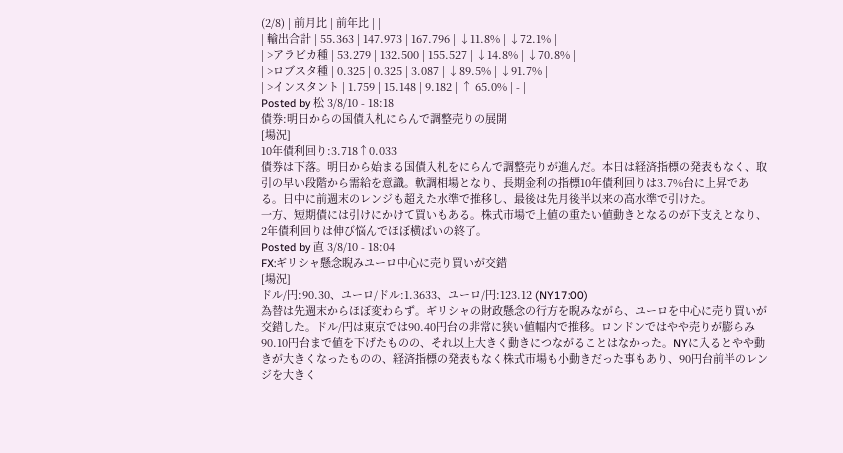(2/8) | 前月比 | 前年比 | |
| 輸出合計 | 55.363 | 147.973 | 167.796 | ↓11.8% | ↓72.1% |
| >アラビカ種 | 53.279 | 132.500 | 155.527 | ↓14.8% | ↓70.8% |
| >ロブスタ種 | 0.325 | 0.325 | 3.087 | ↓89.5% | ↓91.7% |
| >インスタント | 1.759 | 15.148 | 9.182 | ↑ 65.0% | - |
Posted by 松 3/8/10 - 18:18
債券:明日からの国債入札にらんで調整売りの展開
[場況]
10年債利回り:3.718↑0.033
債券は下落。明日から始まる国債入札をにらんで調整売りが進んだ。本日は経済指標の発表もなく、取引の早い段階から需給を意識。軟調相場となり、長期金利の指標10年債利回りは3.7%台に上昇である。日中に前週末のレンジも超えた水準で推移し、最後は先月後半以来の高水準で引けた。
一方、短期債には引けにかけて買いもある。株式市場で上値の重たい値動きとなるのが下支えとなり、2年債利回りは伸び悩んでほぼ横ばいの終了。
Posted by 直 3/8/10 - 18:04
FX:ギリシャ懸念睨みユーロ中心に売り買いが交錯
[場況]
ドル/円:90.30、ユーロ/ドル:1.3633、ユーロ/円:123.12 (NY17:00)
為替は先週末からほぼ変わらず。ギリシャの財政懸念の行方を睨みながら、ユーロを中心に売り買いが交錯した。ドル/円は東京では90.40円台の非常に狭い値幅内で推移。ロンドンではやや売りが膨らみ90.10円台まで値を下げたものの、それ以上大きく動きにつながることはなかった。NYに入るとやや動きが大きくなったものの、経済指標の発表もなく株式市場も小動きだった事もあり、90円台前半のレンジを大きく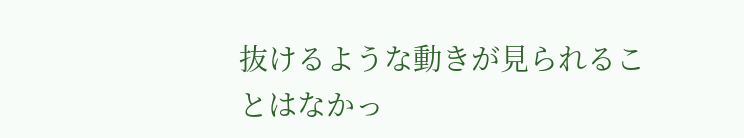抜けるような動きが見られることはなかっ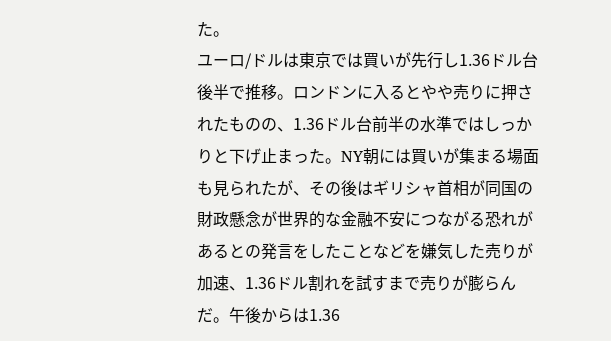た。
ユーロ/ドルは東京では買いが先行し1.36ドル台後半で推移。ロンドンに入るとやや売りに押されたものの、1.36ドル台前半の水準ではしっかりと下げ止まった。NY朝には買いが集まる場面も見られたが、その後はギリシャ首相が同国の財政懸念が世界的な金融不安につながる恐れがあるとの発言をしたことなどを嫌気した売りが加速、1.36ドル割れを試すまで売りが膨らんだ。午後からは1.36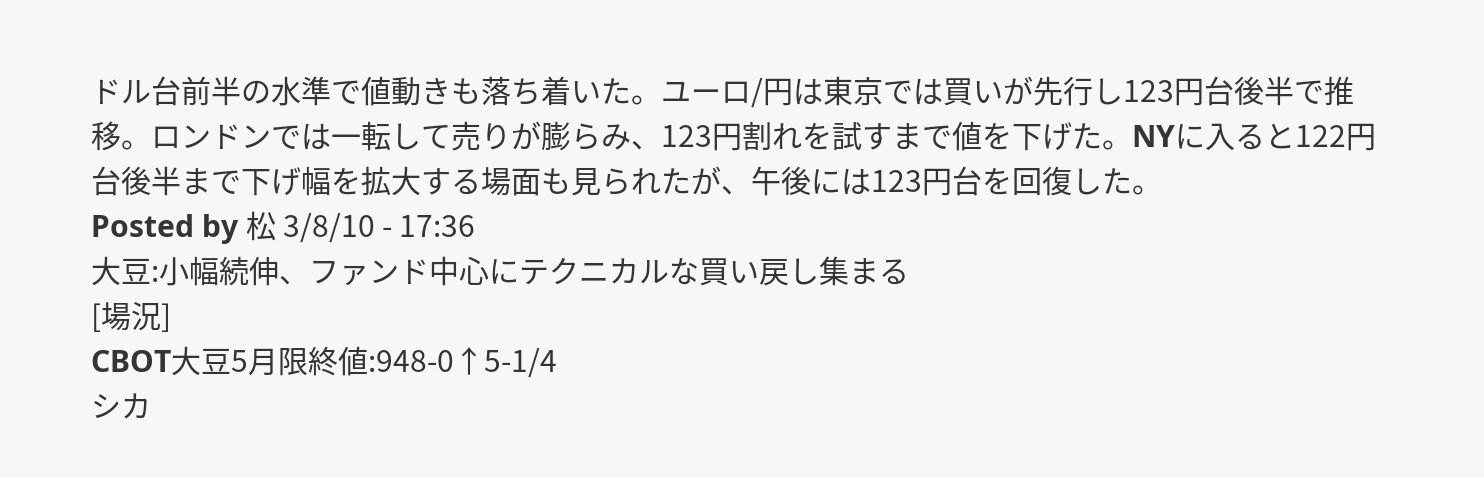ドル台前半の水準で値動きも落ち着いた。ユーロ/円は東京では買いが先行し123円台後半で推移。ロンドンでは一転して売りが膨らみ、123円割れを試すまで値を下げた。NYに入ると122円台後半まで下げ幅を拡大する場面も見られたが、午後には123円台を回復した。
Posted by 松 3/8/10 - 17:36
大豆:小幅続伸、ファンド中心にテクニカルな買い戻し集まる
[場況]
CBOT大豆5月限終値:948-0↑5-1/4
シカ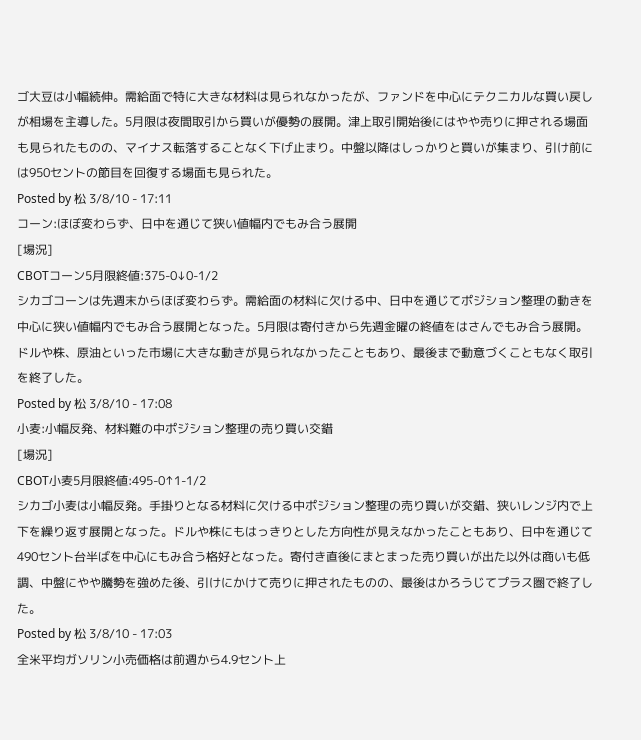ゴ大豆は小幅続伸。需給面で特に大きな材料は見られなかったが、ファンドを中心にテクニカルな買い戻しが相場を主導した。5月限は夜間取引から買いが優勢の展開。津上取引開始後にはやや売りに押される場面も見られたものの、マイナス転落することなく下げ止まり。中盤以降はしっかりと買いが集まり、引け前には950セントの節目を回復する場面も見られた。
Posted by 松 3/8/10 - 17:11
コーン:ほぼ変わらず、日中を通じて狭い値幅内でもみ合う展開
[場況]
CBOTコーン5月限終値:375-0↓0-1/2
シカゴコーンは先週末からほぼ変わらず。需給面の材料に欠ける中、日中を通じてポジション整理の動きを中心に狭い値幅内でもみ合う展開となった。5月限は寄付きから先週金曜の終値をはさんでもみ合う展開。ドルや株、原油といった市場に大きな動きが見られなかったこともあり、最後まで動意づくこともなく取引を終了した。
Posted by 松 3/8/10 - 17:08
小麦:小幅反発、材料難の中ポジション整理の売り買い交錯
[場況]
CBOT小麦5月限終値:495-0↑1-1/2
シカゴ小麦は小幅反発。手掛りとなる材料に欠ける中ポジション整理の売り買いが交錯、狭いレンジ内で上下を繰り返す展開となった。ドルや株にもはっきりとした方向性が見えなかったこともあり、日中を通じて490セント台半ばを中心にもみ合う格好となった。寄付き直後にまとまった売り買いが出た以外は商いも低調、中盤にやや騰勢を強めた後、引けにかけて売りに押されたものの、最後はかろうじてプラス圏で終了した。
Posted by 松 3/8/10 - 17:03
全米平均ガソリン小売価格は前週から4.9セント上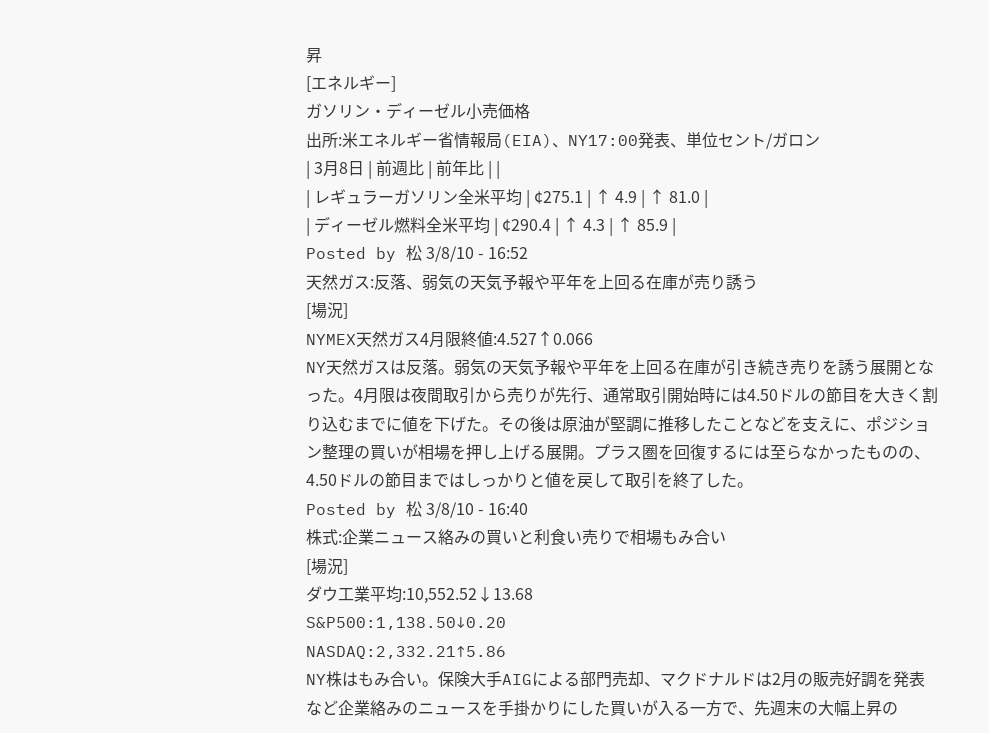昇
[エネルギー]
ガソリン・ディーゼル小売価格
出所:米エネルギー省情報局(EIA)、NY17:00発表、単位セント/ガロン
| 3月8日 | 前週比 | 前年比 | |
| レギュラーガソリン全米平均 | ¢275.1 | ↑ 4.9 | ↑ 81.0 |
| ディーゼル燃料全米平均 | ¢290.4 | ↑ 4.3 | ↑ 85.9 |
Posted by 松 3/8/10 - 16:52
天然ガス:反落、弱気の天気予報や平年を上回る在庫が売り誘う
[場況]
NYMEX天然ガス4月限終値:4.527↑0.066
NY天然ガスは反落。弱気の天気予報や平年を上回る在庫が引き続き売りを誘う展開となった。4月限は夜間取引から売りが先行、通常取引開始時には4.50ドルの節目を大きく割り込むまでに値を下げた。その後は原油が堅調に推移したことなどを支えに、ポジション整理の買いが相場を押し上げる展開。プラス圏を回復するには至らなかったものの、4.50ドルの節目まではしっかりと値を戻して取引を終了した。
Posted by 松 3/8/10 - 16:40
株式:企業ニュース絡みの買いと利食い売りで相場もみ合い
[場況]
ダウ工業平均:10,552.52↓13.68
S&P500:1,138.50↓0.20
NASDAQ:2,332.21↑5.86
NY株はもみ合い。保険大手AIGによる部門売却、マクドナルドは2月の販売好調を発表など企業絡みのニュースを手掛かりにした買いが入る一方で、先週末の大幅上昇の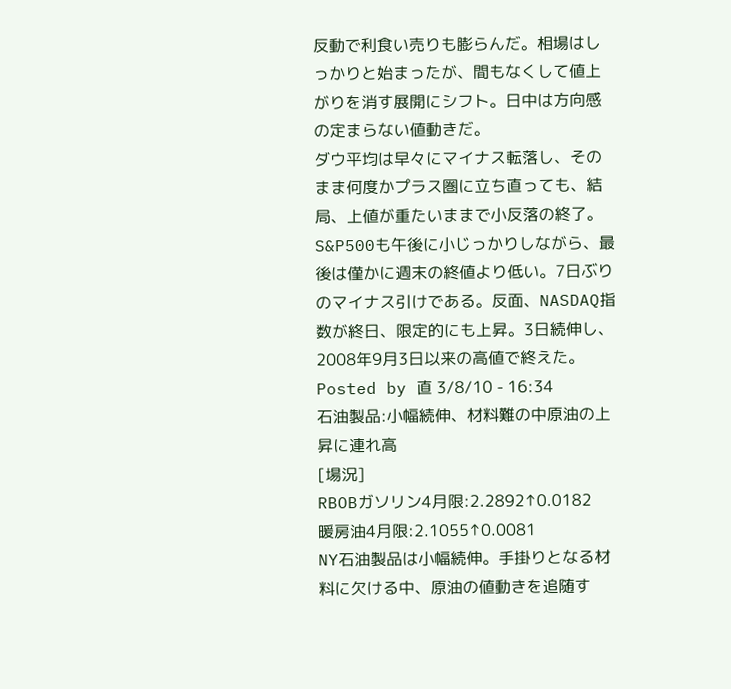反動で利食い売りも膨らんだ。相場はしっかりと始まったが、間もなくして値上がりを消す展開にシフト。日中は方向感の定まらない値動きだ。
ダウ平均は早々にマイナス転落し、そのまま何度かプラス圏に立ち直っても、結局、上値が重たいままで小反落の終了。S&P500も午後に小じっかりしながら、最後は僅かに週末の終値より低い。7日ぶりのマイナス引けである。反面、NASDAQ指数が終日、限定的にも上昇。3日続伸し、2008年9月3日以来の高値で終えた。
Posted by 直 3/8/10 - 16:34
石油製品:小幅続伸、材料難の中原油の上昇に連れ高
[場況]
RBOBガソリン4月限:2.2892↑0.0182
暖房油4月限:2.1055↑0.0081
NY石油製品は小幅続伸。手掛りとなる材料に欠ける中、原油の値動きを追随す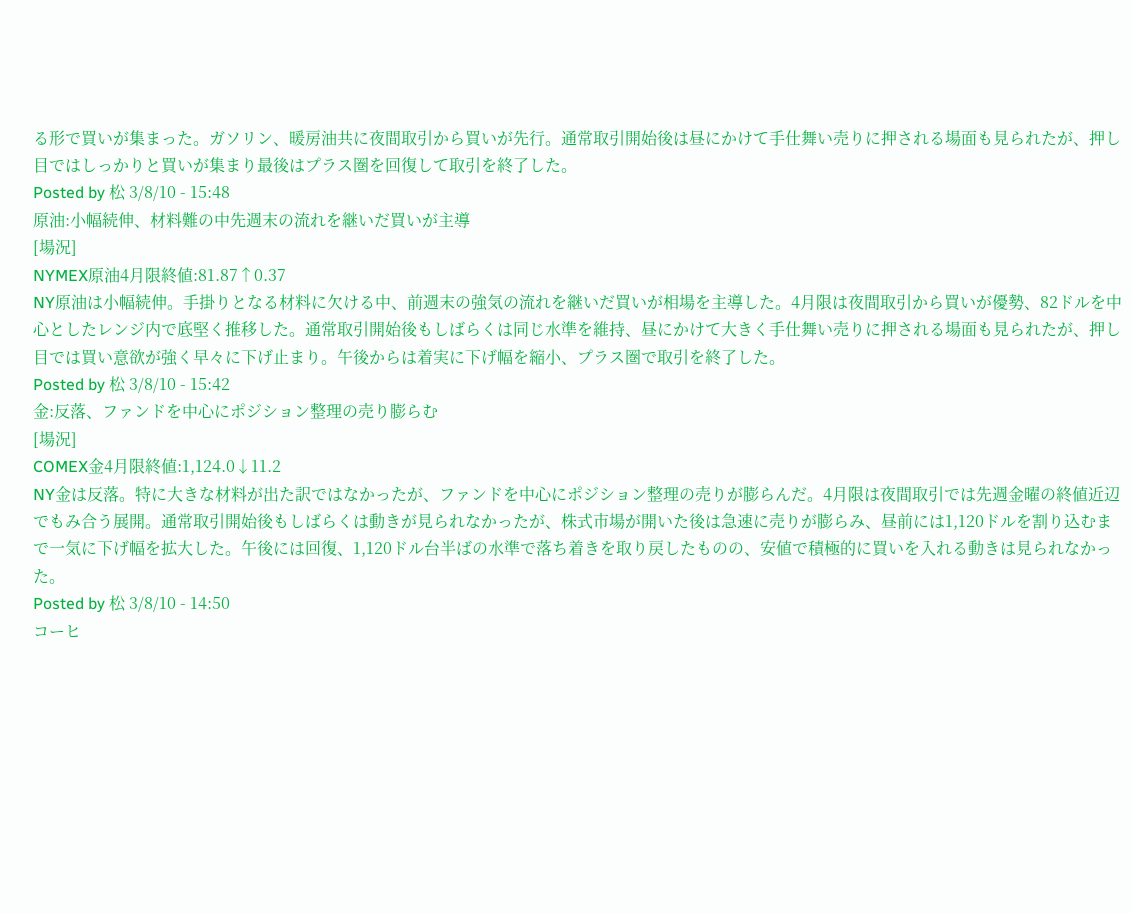る形で買いが集まった。ガソリン、暖房油共に夜間取引から買いが先行。通常取引開始後は昼にかけて手仕舞い売りに押される場面も見られたが、押し目ではしっかりと買いが集まり最後はプラス圏を回復して取引を終了した。
Posted by 松 3/8/10 - 15:48
原油:小幅続伸、材料難の中先週末の流れを継いだ買いが主導
[場況]
NYMEX原油4月限終値:81.87↑0.37
NY原油は小幅続伸。手掛りとなる材料に欠ける中、前週末の強気の流れを継いだ買いが相場を主導した。4月限は夜間取引から買いが優勢、82ドルを中心としたレンジ内で底堅く推移した。通常取引開始後もしばらくは同じ水準を維持、昼にかけて大きく手仕舞い売りに押される場面も見られたが、押し目では買い意欲が強く早々に下げ止まり。午後からは着実に下げ幅を縮小、プラス圏で取引を終了した。
Posted by 松 3/8/10 - 15:42
金:反落、ファンドを中心にポジション整理の売り膨らむ
[場況]
COMEX金4月限終値:1,124.0↓11.2
NY金は反落。特に大きな材料が出た訳ではなかったが、ファンドを中心にポジション整理の売りが膨らんだ。4月限は夜間取引では先週金曜の終値近辺でもみ合う展開。通常取引開始後もしばらくは動きが見られなかったが、株式市場が開いた後は急速に売りが膨らみ、昼前には1,120ドルを割り込むまで一気に下げ幅を拡大した。午後には回復、1,120ドル台半ばの水準で落ち着きを取り戻したものの、安値で積極的に買いを入れる動きは見られなかった。
Posted by 松 3/8/10 - 14:50
コーヒ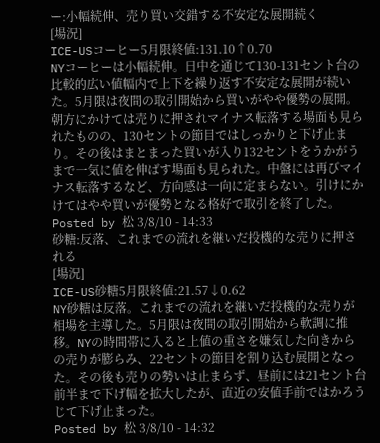ー:小幅続伸、売り買い交錯する不安定な展開続く
[場況]
ICE-USコーヒー5月限終値:131.10↑0.70
NYコーヒーは小幅続伸。日中を通じて130-131セント台の比較的広い値幅内で上下を繰り返す不安定な展開が続いた。5月限は夜間の取引開始から買いがやや優勢の展開。朝方にかけては売りに押されマイナス転落する場面も見られたものの、130セントの節目ではしっかりと下げ止まり。その後はまとまった買いが入り132セントをうかがうまで一気に値を伸ばす場面も見られた。中盤には再びマイナス転落するなど、方向感は一向に定まらない。引けにかけてはやや買いが優勢となる格好で取引を終了した。
Posted by 松 3/8/10 - 14:33
砂糖:反落、これまでの流れを継いだ投機的な売りに押される
[場況]
ICE-US砂糖5月限終値:21.57↓0.62
NY砂糖は反落。これまでの流れを継いだ投機的な売りが相場を主導した。5月限は夜間の取引開始から軟調に推移。NYの時間帯に入ると上値の重さを嫌気した向きからの売りが膨らみ、22セントの節目を割り込む展開となった。その後も売りの勢いは止まらず、昼前には21セント台前半まで下げ幅を拡大したが、直近の安値手前ではかろうじて下げ止まった。
Posted by 松 3/8/10 - 14:32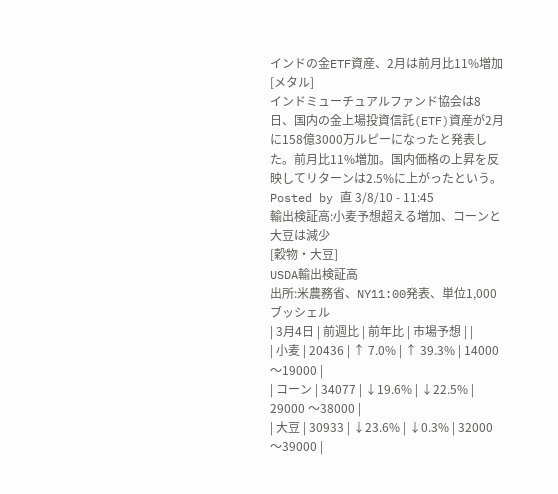インドの金ETF資産、2月は前月比11%増加
[メタル]
インドミューチュアルファンド協会は8日、国内の金上場投資信託(ETF)資産が2月に158億3000万ルピーになったと発表した。前月比11%増加。国内価格の上昇を反映してリターンは2.5%に上がったという。
Posted by 直 3/8/10 - 11:45
輸出検証高:小麦予想超える増加、コーンと大豆は減少
[穀物・大豆]
USDA輸出検証高
出所:米農務省、NY11:00発表、単位1,000ブッシェル
| 3月4日 | 前週比 | 前年比 | 市場予想 | |
| 小麦 | 20436 | ↑ 7.0% | ↑ 39.3% | 14000 〜19000 |
| コーン | 34077 | ↓19.6% | ↓22.5% | 29000 〜38000 |
| 大豆 | 30933 | ↓23.6% | ↓0.3% | 32000 〜39000 |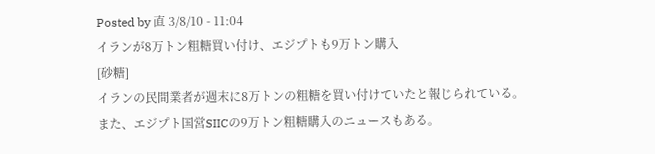Posted by 直 3/8/10 - 11:04
イランが8万トン粗糖買い付け、エジプトも9万トン購入
[砂糖]
イランの民間業者が週末に8万トンの粗糖を買い付けていたと報じられている。また、エジプト国営SIICの9万トン粗糖購入のニュースもある。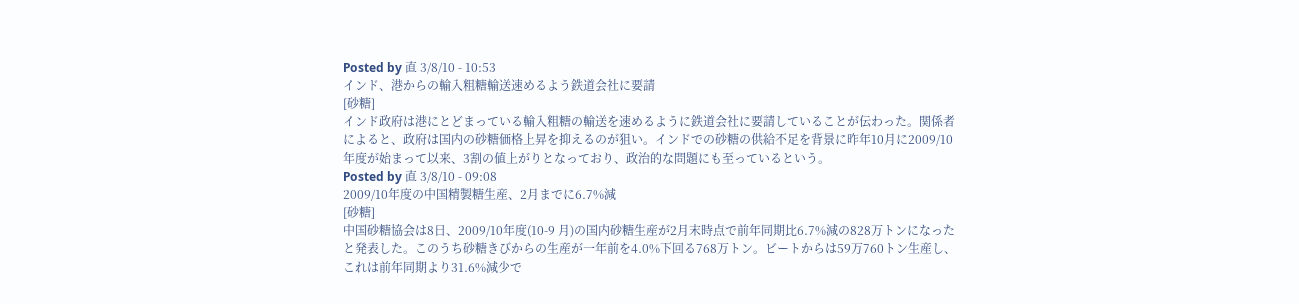Posted by 直 3/8/10 - 10:53
インド、港からの輸入粗糖輸送速めるよう鉄道会社に要請
[砂糖]
インド政府は港にとどまっている輸入粗糖の輸送を速めるように鉄道会社に要請していることが伝わった。関係者によると、政府は国内の砂糖価格上昇を抑えるのが狙い。インドでの砂糖の供給不足を背景に昨年10月に2009/10年度が始まって以来、3割の値上がりとなっており、政治的な問題にも至っているという。
Posted by 直 3/8/10 - 09:08
2009/10年度の中国精製糖生産、2月までに6.7%減
[砂糖]
中国砂糖協会は8日、2009/10年度(10-9 月)の国内砂糖生産が2月末時点で前年同期比6.7%減の828万トンになったと発表した。このうち砂糖きびからの生産が一年前を4.0%下回る768万トン。ビートからは59万760トン生産し、これは前年同期より31.6%減少で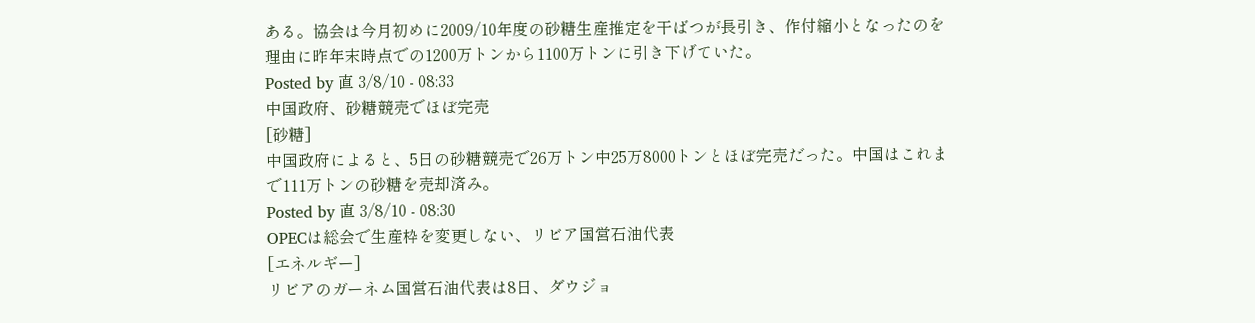ある。協会は今月初めに2009/10年度の砂糖生産推定を干ばつが長引き、作付縮小となったのを理由に昨年末時点での1200万トンから1100万トンに引き下げていた。
Posted by 直 3/8/10 - 08:33
中国政府、砂糖競売でほぼ完売
[砂糖]
中国政府によると、5日の砂糖競売で26万トン中25万8000トンとほぼ完売だった。中国はこれまで111万トンの砂糖を売却済み。
Posted by 直 3/8/10 - 08:30
OPECは総会で生産枠を変更しない、リビア国営石油代表
[エネルギー]
リビアのガーネム国営石油代表は8日、ダウジョ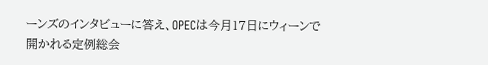ーンズのインタビューに答え、OPECは今月17日にウィーンで開かれる定例総会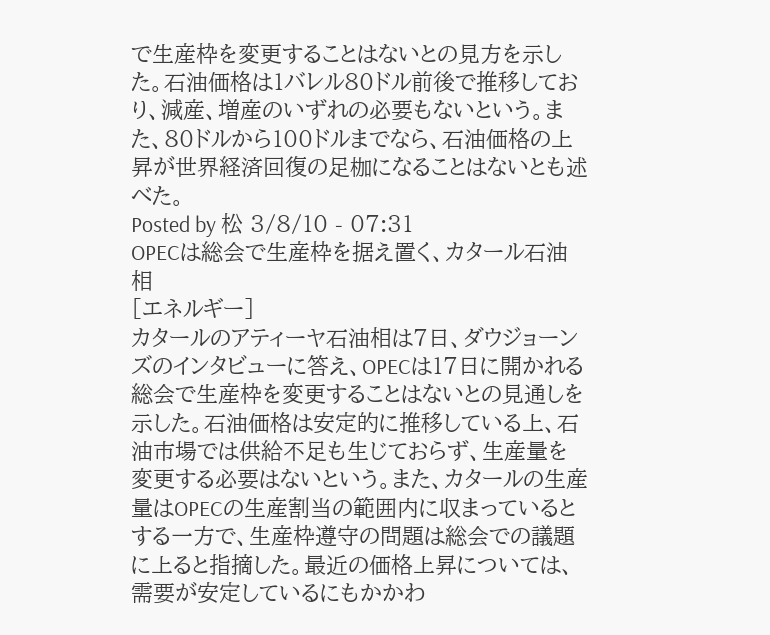で生産枠を変更することはないとの見方を示した。石油価格は1バレル80ドル前後で推移しており、減産、増産のいずれの必要もないという。また、80ドルから100ドルまでなら、石油価格の上昇が世界経済回復の足枷になることはないとも述べた。
Posted by 松 3/8/10 - 07:31
OPECは総会で生産枠を据え置く、カタール石油相
[エネルギー]
カタールのアティーヤ石油相は7日、ダウジョーンズのインタビューに答え、OPECは17日に開かれる総会で生産枠を変更することはないとの見通しを示した。石油価格は安定的に推移している上、石油市場では供給不足も生じておらず、生産量を変更する必要はないという。また、カタールの生産量はOPECの生産割当の範囲内に収まっているとする一方で、生産枠遵守の問題は総会での議題に上ると指摘した。最近の価格上昇については、需要が安定しているにもかかわ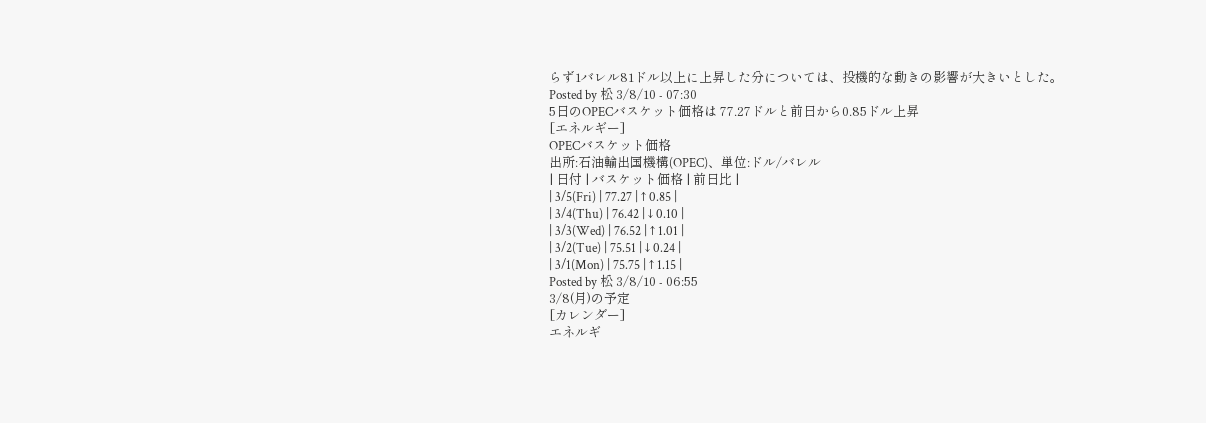らず1バレル81ドル以上に上昇した分については、投機的な動きの影響が大きいとした。
Posted by 松 3/8/10 - 07:30
5日のOPECバスケット価格は 77.27ドルと前日から0.85ドル上昇
[エネルギー]
OPECバスケット価格
出所:石油輸出国機構(OPEC)、単位:ドル/バレル
| 日付 | バスケット価格 | 前日比 |
| 3/5(Fri) | 77.27 | ↑ 0.85 |
| 3/4(Thu) | 76.42 | ↓ 0.10 |
| 3/3(Wed) | 76.52 | ↑ 1.01 |
| 3/2(Tue) | 75.51 | ↓ 0.24 |
| 3/1(Mon) | 75.75 | ↑ 1.15 |
Posted by 松 3/8/10 - 06:55
3/8(月)の予定
[カレンダー]
エネルギ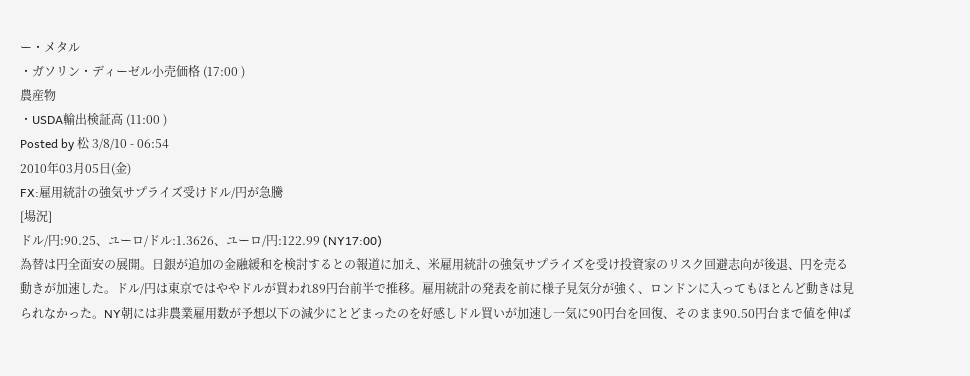ー・メタル
・ガソリン・ディーゼル小売価格 (17:00 )
農産物
・USDA輸出検証高 (11:00 )
Posted by 松 3/8/10 - 06:54
2010年03月05日(金)
FX:雇用統計の強気サプライズ受けドル/円が急騰
[場況]
ドル/円:90.25、ユーロ/ドル:1.3626、ユーロ/円:122.99 (NY17:00)
為替は円全面安の展開。日銀が追加の金融緩和を検討するとの報道に加え、米雇用統計の強気サプライズを受け投資家のリスク回避志向が後退、円を売る動きが加速した。ドル/円は東京ではややドルが買われ89円台前半で推移。雇用統計の発表を前に様子見気分が強く、ロンドンに入ってもほとんど動きは見られなかった。NY朝には非農業雇用数が予想以下の減少にとどまったのを好感しドル買いが加速し一気に90円台を回復、そのまま90.50円台まで値を伸ば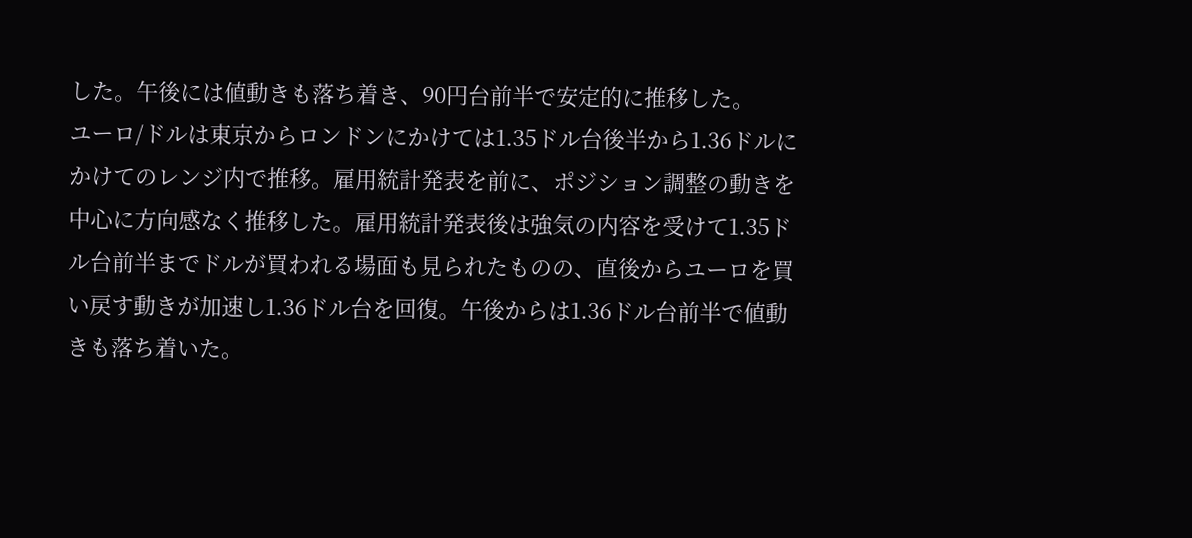した。午後には値動きも落ち着き、90円台前半で安定的に推移した。
ユーロ/ドルは東京からロンドンにかけては1.35ドル台後半から1.36ドルにかけてのレンジ内で推移。雇用統計発表を前に、ポジション調整の動きを中心に方向感なく推移した。雇用統計発表後は強気の内容を受けて1.35ドル台前半までドルが買われる場面も見られたものの、直後からユーロを買い戻す動きが加速し1.36ドル台を回復。午後からは1.36ドル台前半で値動きも落ち着いた。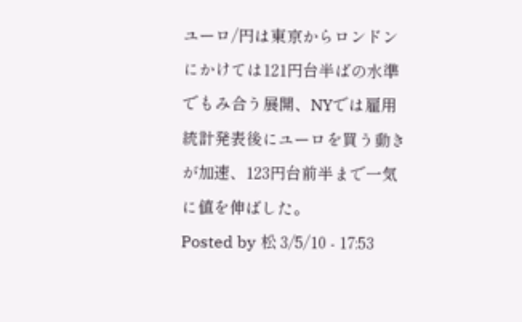ユーロ/円は東京からロンドンにかけては121円台半ばの水準でもみ合う展開、NYでは雇用統計発表後にユーロを買う動きが加速、123円台前半まで一気に値を伸ばした。
Posted by 松 3/5/10 - 17:53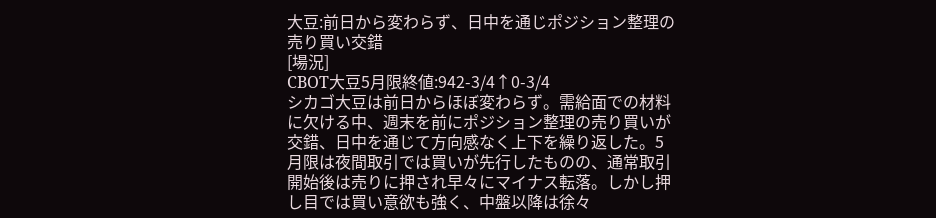大豆:前日から変わらず、日中を通じポジション整理の売り買い交錯
[場況]
CBOT大豆5月限終値:942-3/4↑0-3/4
シカゴ大豆は前日からほぼ変わらず。需給面での材料に欠ける中、週末を前にポジション整理の売り買いが交錯、日中を通じて方向感なく上下を繰り返した。5月限は夜間取引では買いが先行したものの、通常取引開始後は売りに押され早々にマイナス転落。しかし押し目では買い意欲も強く、中盤以降は徐々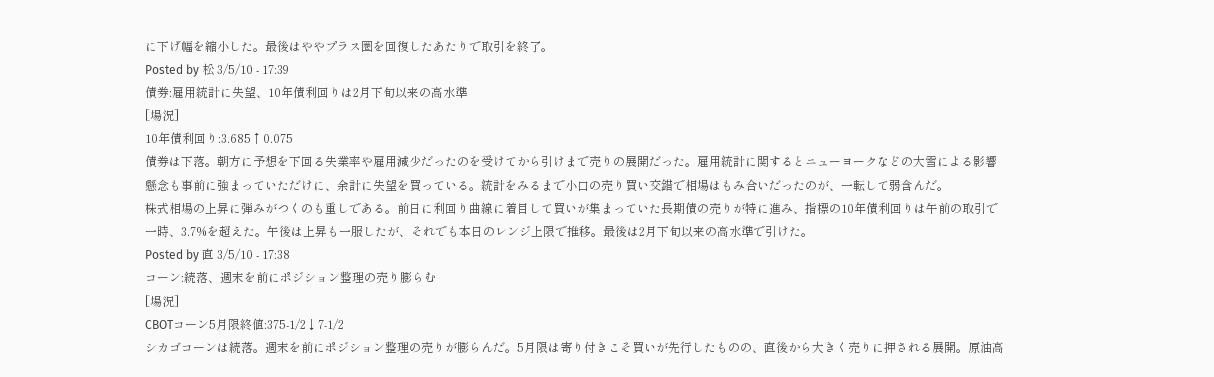に下げ幅を縮小した。最後はややプラス圏を回復したあたりで取引を終了。
Posted by 松 3/5/10 - 17:39
債券:雇用統計に失望、10年債利回りは2月下旬以来の高水準
[場況]
10年債利回り:3.685↑0.075
債券は下落。朝方に予想を下回る失業率や雇用減少だったのを受けてから引けまで売りの展開だった。雇用統計に関するとニューヨークなどの大雪による影響懸念も事前に強まっていただけに、余計に失望を買っている。統計をみるまで小口の売り買い交錯で相場はもみ合いだったのが、一転して弱含んだ。
株式相場の上昇に弾みがつくのも重しである。前日に利回り曲線に着目して買いが集まっていた長期債の売りが特に進み、指標の10年債利回りは午前の取引で一時、3.7%を超えた。午後は上昇も一服したが、それでも本日のレンジ上限で推移。最後は2月下旬以来の高水準で引けた。
Posted by 直 3/5/10 - 17:38
コーン:続落、週末を前にポジション整理の売り膨らむ
[場況]
CBOTコーン5月限終値:375-1/2↓7-1/2
シカゴコーンは続落。週末を前にポジション整理の売りが膨らんだ。5月限は寄り付きこそ買いが先行したものの、直後から大きく売りに押される展開。原油高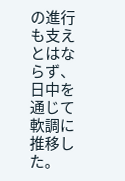の進行も支えとはならず、日中を通じて軟調に推移した。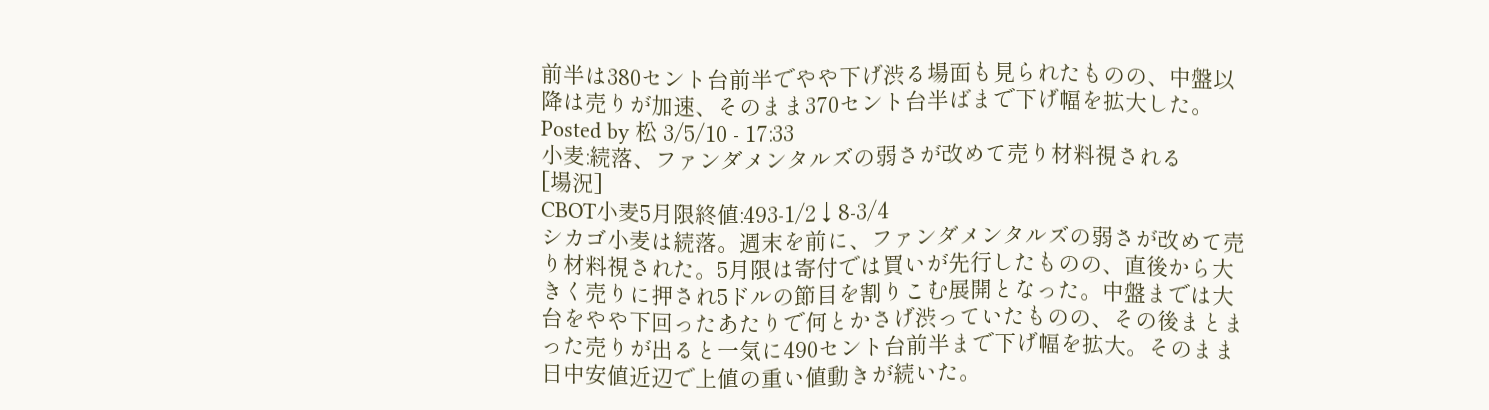前半は380セント台前半でやや下げ渋る場面も見られたものの、中盤以降は売りが加速、そのまま370セント台半ばまで下げ幅を拡大した。
Posted by 松 3/5/10 - 17:33
小麦:続落、ファンダメンタルズの弱さが改めて売り材料視される
[場況]
CBOT小麦5月限終値:493-1/2↓8-3/4
シカゴ小麦は続落。週末を前に、ファンダメンタルズの弱さが改めて売り材料視された。5月限は寄付では買いが先行したものの、直後から大きく売りに押され5ドルの節目を割りこむ展開となった。中盤までは大台をやや下回ったあたりで何とかさげ渋っていたものの、その後まとまった売りが出ると一気に490セント台前半まで下げ幅を拡大。そのまま日中安値近辺で上値の重い値動きが続いた。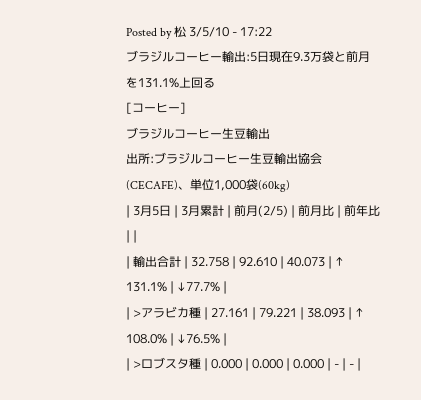Posted by 松 3/5/10 - 17:22
ブラジルコーヒー輸出:5日現在9.3万袋と前月を131.1%上回る
[コーヒー]
ブラジルコーヒー生豆輸出
出所:ブラジルコーヒー生豆輸出協会(CECAFE)、単位1,000袋(60kg)
| 3月5日 | 3月累計 | 前月(2/5) | 前月比 | 前年比 | |
| 輸出合計 | 32.758 | 92.610 | 40.073 | ↑ 131.1% | ↓77.7% |
| >アラビカ種 | 27.161 | 79.221 | 38.093 | ↑ 108.0% | ↓76.5% |
| >ロブスタ種 | 0.000 | 0.000 | 0.000 | - | - |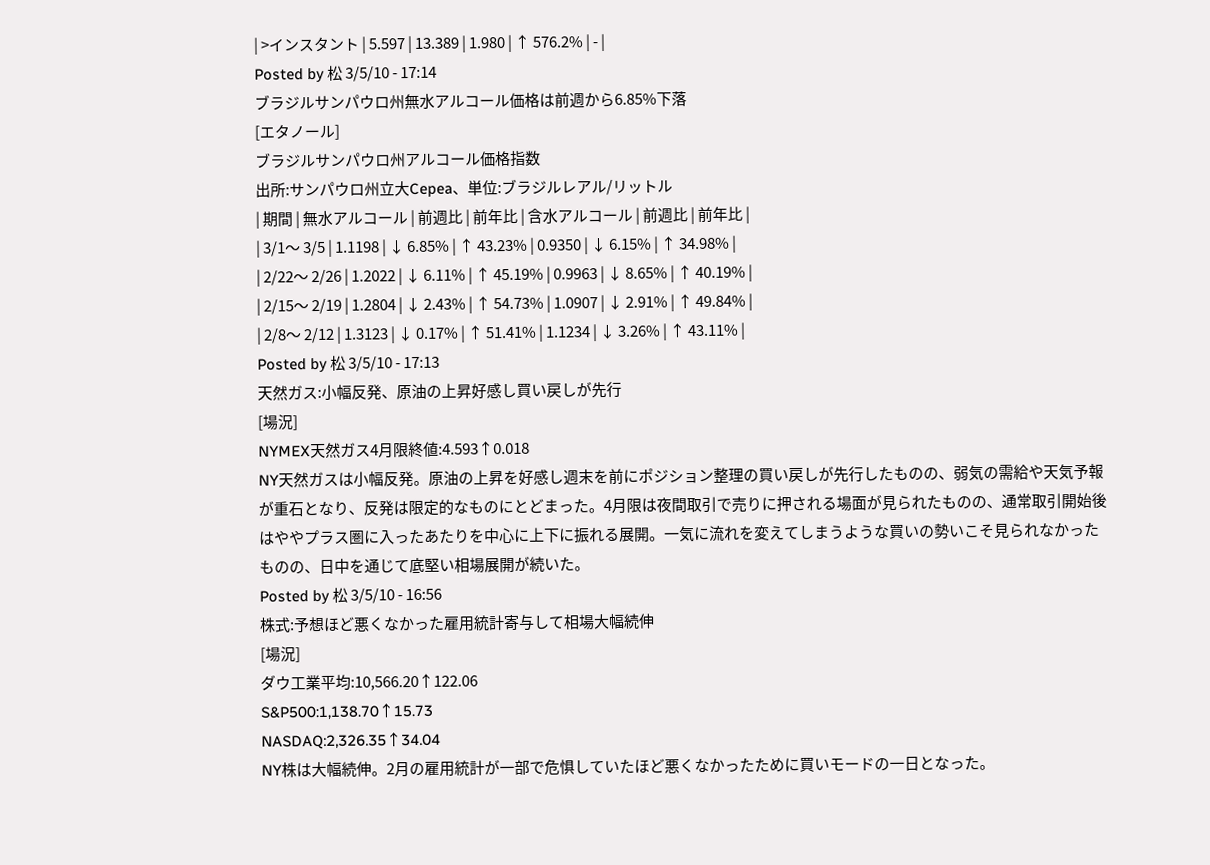| >インスタント | 5.597 | 13.389 | 1.980 | ↑ 576.2% | - |
Posted by 松 3/5/10 - 17:14
ブラジルサンパウロ州無水アルコール価格は前週から6.85%下落
[エタノール]
ブラジルサンパウロ州アルコール価格指数
出所:サンパウロ州立大Cepea、単位:ブラジルレアル/リットル
| 期間 | 無水アルコール | 前週比 | 前年比 | 含水アルコール | 前週比 | 前年比 |
| 3/1〜 3/5 | 1.1198 | ↓ 6.85% | ↑ 43.23% | 0.9350 | ↓ 6.15% | ↑ 34.98% |
| 2/22〜 2/26 | 1.2022 | ↓ 6.11% | ↑ 45.19% | 0.9963 | ↓ 8.65% | ↑ 40.19% |
| 2/15〜 2/19 | 1.2804 | ↓ 2.43% | ↑ 54.73% | 1.0907 | ↓ 2.91% | ↑ 49.84% |
| 2/8〜 2/12 | 1.3123 | ↓ 0.17% | ↑ 51.41% | 1.1234 | ↓ 3.26% | ↑ 43.11% |
Posted by 松 3/5/10 - 17:13
天然ガス:小幅反発、原油の上昇好感し買い戻しが先行
[場況]
NYMEX天然ガス4月限終値:4.593↑0.018
NY天然ガスは小幅反発。原油の上昇を好感し週末を前にポジション整理の買い戻しが先行したものの、弱気の需給や天気予報が重石となり、反発は限定的なものにとどまった。4月限は夜間取引で売りに押される場面が見られたものの、通常取引開始後はややプラス圏に入ったあたりを中心に上下に振れる展開。一気に流れを変えてしまうような買いの勢いこそ見られなかったものの、日中を通じて底堅い相場展開が続いた。
Posted by 松 3/5/10 - 16:56
株式:予想ほど悪くなかった雇用統計寄与して相場大幅続伸
[場況]
ダウ工業平均:10,566.20↑122.06
S&P500:1,138.70↑15.73
NASDAQ:2,326.35↑34.04
NY株は大幅続伸。2月の雇用統計が一部で危惧していたほど悪くなかったために買いモードの一日となった。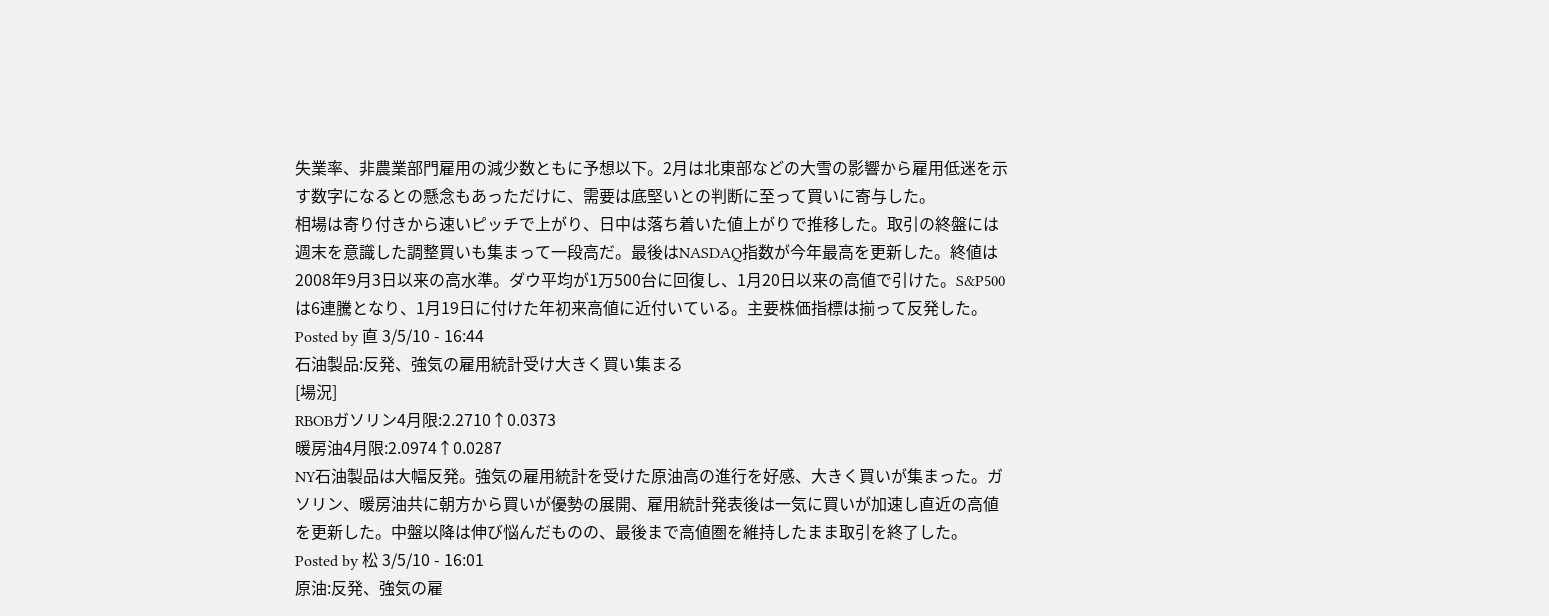失業率、非農業部門雇用の減少数ともに予想以下。2月は北東部などの大雪の影響から雇用低迷を示す数字になるとの懸念もあっただけに、需要は底堅いとの判断に至って買いに寄与した。
相場は寄り付きから速いピッチで上がり、日中は落ち着いた値上がりで推移した。取引の終盤には週末を意識した調整買いも集まって一段高だ。最後はNASDAQ指数が今年最高を更新した。終値は2008年9月3日以来の高水準。ダウ平均が1万500台に回復し、1月20日以来の高値で引けた。S&P500は6連騰となり、1月19日に付けた年初来高値に近付いている。主要株価指標は揃って反発した。
Posted by 直 3/5/10 - 16:44
石油製品:反発、強気の雇用統計受け大きく買い集まる
[場況]
RBOBガソリン4月限:2.2710↑0.0373
暖房油4月限:2.0974↑0.0287
NY石油製品は大幅反発。強気の雇用統計を受けた原油高の進行を好感、大きく買いが集まった。ガソリン、暖房油共に朝方から買いが優勢の展開、雇用統計発表後は一気に買いが加速し直近の高値を更新した。中盤以降は伸び悩んだものの、最後まで高値圏を維持したまま取引を終了した。
Posted by 松 3/5/10 - 16:01
原油:反発、強気の雇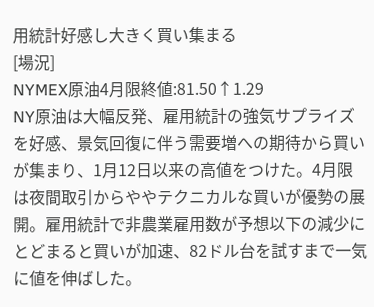用統計好感し大きく買い集まる
[場況]
NYMEX原油4月限終値:81.50↑1.29
NY原油は大幅反発、雇用統計の強気サプライズを好感、景気回復に伴う需要増への期待から買いが集まり、1月12日以来の高値をつけた。4月限は夜間取引からややテクニカルな買いが優勢の展開。雇用統計で非農業雇用数が予想以下の減少にとどまると買いが加速、82ドル台を試すまで一気に値を伸ばした。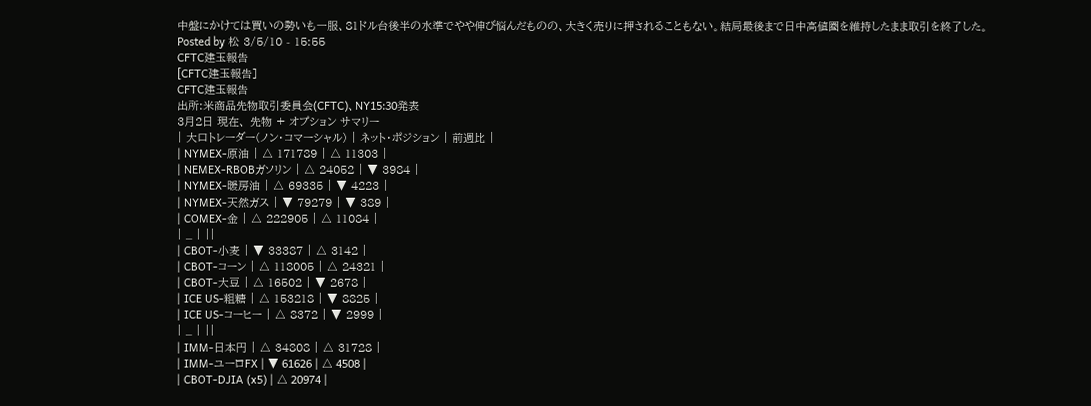中盤にかけては買いの勢いも一服、81ドル台後半の水準でやや伸び悩んだものの、大きく売りに押されることもない。結局最後まで日中高値圏を維持したまま取引を終了した。
Posted by 松 3/5/10 - 15:55
CFTC建玉報告
[CFTC建玉報告]
CFTC建玉報告
出所:米商品先物取引委員会(CFTC)、NY15:30発表
3月2日 現在、 先物 + オプション サマリー
| 大口トレーダー(ノン・コマーシャル) | ネット・ポジション | 前週比 |
| NYMEX-原油 | △ 171789 | △ 11303 |
| NEMEX-RBOBガソリン | △ 24052 | ▼ 3984 |
| NYMEX-暖房油 | △ 69335 | ▼ 4223 |
| NYMEX-天然ガス | ▼ 79279 | ▼ 389 |
| COMEX-金 | △ 222905 | △ 11084 |
| _ | ||
| CBOT-小麦 | ▼ 33387 | △ 3142 |
| CBOT-コーン | △ 118005 | △ 24321 |
| CBOT-大豆 | △ 16502 | ▼ 2678 |
| ICE US-粗糖 | △ 153218 | ▼ 8825 |
| ICE US-コーヒー | △ 8372 | ▼ 2999 |
| _ | ||
| IMM-日本円 | △ 34808 | △ 31728 |
| IMM-ユーロFX | ▼ 61626 | △ 4508 |
| CBOT-DJIA (x5) | △ 20974 |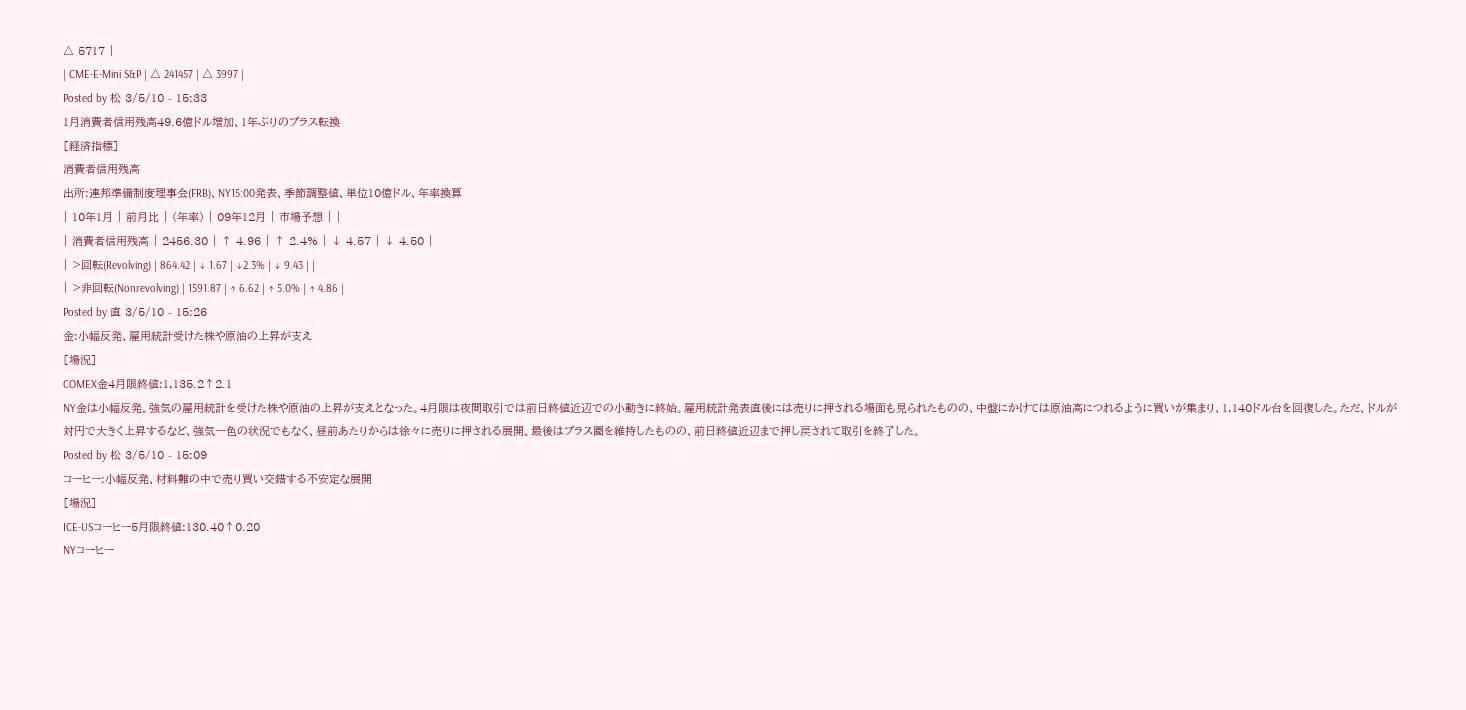△ 5717 |
| CME-E-Mini S&P | △ 241457 | △ 3997 |
Posted by 松 3/5/10 - 15:33
1月消費者信用残高49.6億ドル増加、1年ぶりのプラス転換
[経済指標]
消費者信用残高
出所:連邦準備制度理事会(FRB)、NY15:00発表、季節調整値、単位10億ドル、年率換算
| 10年1月 | 前月比 | (年率) | 09年12月 | 市場予想 | |
| 消費者信用残高 | 2456.30 | ↑ 4.96 | ↑ 2.4% | ↓ 4.57 | ↓ 4.50 |
| >回転(Revolving) | 864.42 | ↓ 1.67 | ↓2.3% | ↓ 9.43 | |
| >非回転(Nonrevolving) | 1591.87 | ↑ 6.62 | ↑ 5.0% | ↑ 4.86 |
Posted by 直 3/5/10 - 15:26
金:小幅反発、雇用統計受けた株や原油の上昇が支え
[場況]
COMEX金4月限終値:1,135.2↑2.1
NY金は小幅反発。強気の雇用統計を受けた株や原油の上昇が支えとなった。4月限は夜間取引では前日終値近辺での小動きに終始。雇用統計発表直後には売りに押される場面も見られたものの、中盤にかけては原油高につれるように買いが集まり、1,140ドル台を回復した。ただ、ドルが対円で大きく上昇するなど、強気一色の状況でもなく、昼前あたりからは徐々に売りに押される展開。最後はプラス圏を維持したものの、前日終値近辺まで押し戻されて取引を終了した。
Posted by 松 3/5/10 - 15:09
コーヒー:小幅反発、材料難の中で売り買い交錯する不安定な展開
[場況]
ICE-USコーヒー5月限終値:130.40↑0.20
NYコーヒー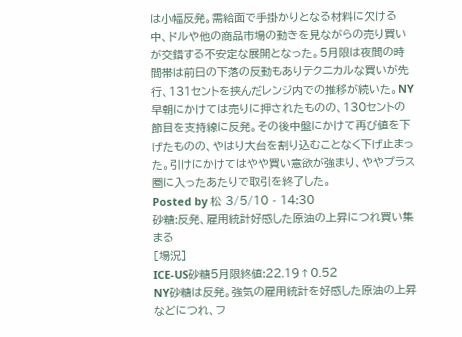は小幅反発。需給面で手掛かりとなる材料に欠ける中、ドルや他の商品市場の動きを見ながらの売り買いが交錯する不安定な展開となった。5月限は夜間の時間帯は前日の下落の反動もありテクニカルな買いが先行、131セントを挟んだレンジ内での推移が続いた。NY早朝にかけては売りに押されたものの、130セントの節目を支持線に反発。その後中盤にかけて再び値を下げたものの、やはり大台を割り込むことなく下げ止まった。引けにかけてはやや買い意欲が強まり、ややプラス圏に入ったあたりで取引を終了した。
Posted by 松 3/5/10 - 14:30
砂糖:反発、雇用統計好感した原油の上昇につれ買い集まる
[場況]
ICE-US砂糖5月限終値:22.19↑0.52
NY砂糖は反発。強気の雇用統計を好感した原油の上昇などにつれ、フ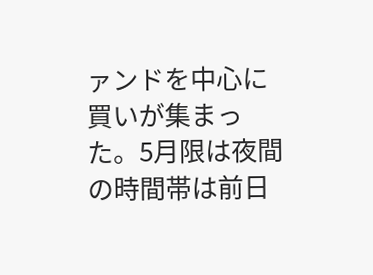ァンドを中心に買いが集まった。5月限は夜間の時間帯は前日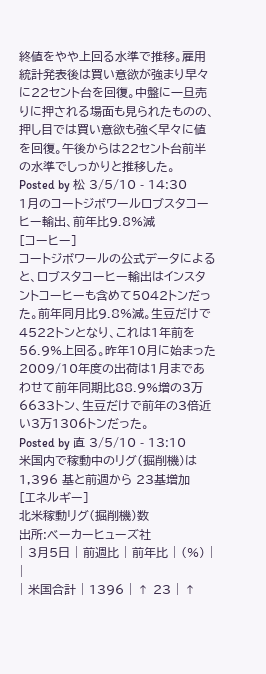終値をやや上回る水準で推移。雇用統計発表後は買い意欲が強まり早々に22セント台を回復。中盤に一旦売りに押される場面も見られたものの、押し目では買い意欲も強く早々に値を回復。午後からは22セント台前半の水準でしっかりと推移した。
Posted by 松 3/5/10 - 14:30
1月のコートジボワールロブスタコーヒー輸出、前年比9.8%減
[コーヒー]
コートジボワールの公式データによると、ロブスタコーヒー輸出はインスタントコーヒーも含めて5042トンだった。前年同月比9.8%減。生豆だけで4522トンとなり、これは1年前を56.9%上回る。昨年10月に始まった2009/10年度の出荷は1月まであわせて前年同期比88.9%増の3万6633トン、生豆だけで前年の3倍近い3万1306トンだった。
Posted by 直 3/5/10 - 13:10
米国内で稼動中のリグ(掘削機)は1,396 基と前週から 23基増加
[エネルギー]
北米稼動リグ(掘削機)数
出所:ベーカーヒューズ社
| 3月5日 | 前週比 | 前年比 | (%) | |
| 米国合計 | 1396 | ↑ 23 | ↑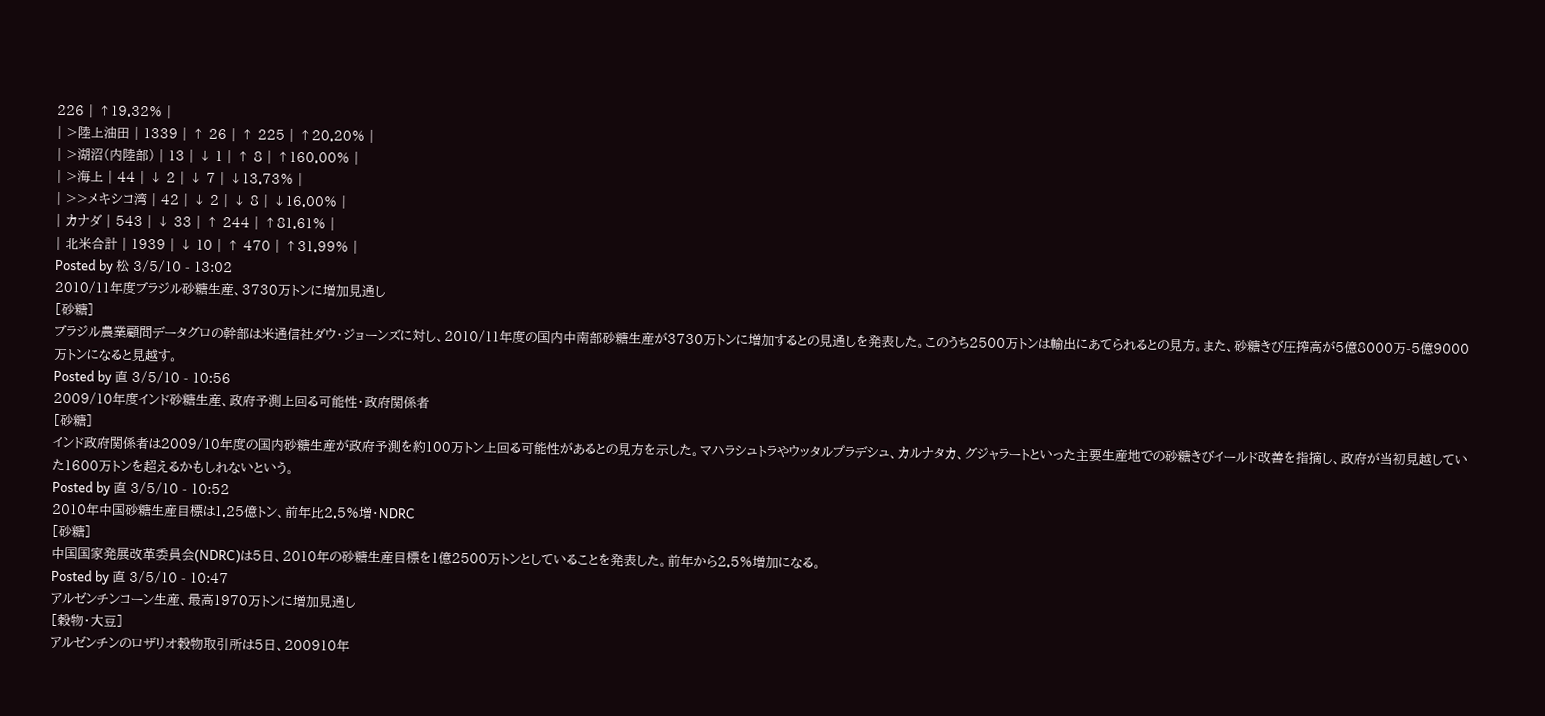226 | ↑19.32% |
| >陸上油田 | 1339 | ↑ 26 | ↑ 225 | ↑20.20% |
| >湖沼(内陸部) | 13 | ↓ 1 | ↑ 8 | ↑160.00% |
| >海上 | 44 | ↓ 2 | ↓ 7 | ↓13.73% |
| >>メキシコ湾 | 42 | ↓ 2 | ↓ 8 | ↓16.00% |
| カナダ | 543 | ↓ 33 | ↑ 244 | ↑81.61% |
| 北米合計 | 1939 | ↓ 10 | ↑ 470 | ↑31.99% |
Posted by 松 3/5/10 - 13:02
2010/11年度ブラジル砂糖生産、3730万トンに増加見通し
[砂糖]
ブラジル農業顧問データグロの幹部は米通信社ダウ・ジョーンズに対し、2010/11年度の国内中南部砂糖生産が3730万トンに増加するとの見通しを発表した。このうち2500万トンは輸出にあてられるとの見方。また、砂糖きび圧搾高が5億8000万-5億9000万トンになると見越す。
Posted by 直 3/5/10 - 10:56
2009/10年度インド砂糖生産、政府予測上回る可能性・政府関係者
[砂糖]
インド政府関係者は2009/10年度の国内砂糖生産が政府予測を約100万トン上回る可能性があるとの見方を示した。マハラシュトラやウッタルプラデシュ、カルナタカ、グジャラートといった主要生産地での砂糖きびイールド改善を指摘し、政府が当初見越していた1600万トンを超えるかもしれないという。
Posted by 直 3/5/10 - 10:52
2010年中国砂糖生産目標は1.25億トン、前年比2.5%増・NDRC
[砂糖]
中国国家発展改革委員会(NDRC)は5日、2010年の砂糖生産目標を1億2500万トンとしていることを発表した。前年から2.5%増加になる。
Posted by 直 3/5/10 - 10:47
アルゼンチンコーン生産、最高1970万トンに増加見通し
[穀物・大豆]
アルゼンチンのロザリオ穀物取引所は5日、200910年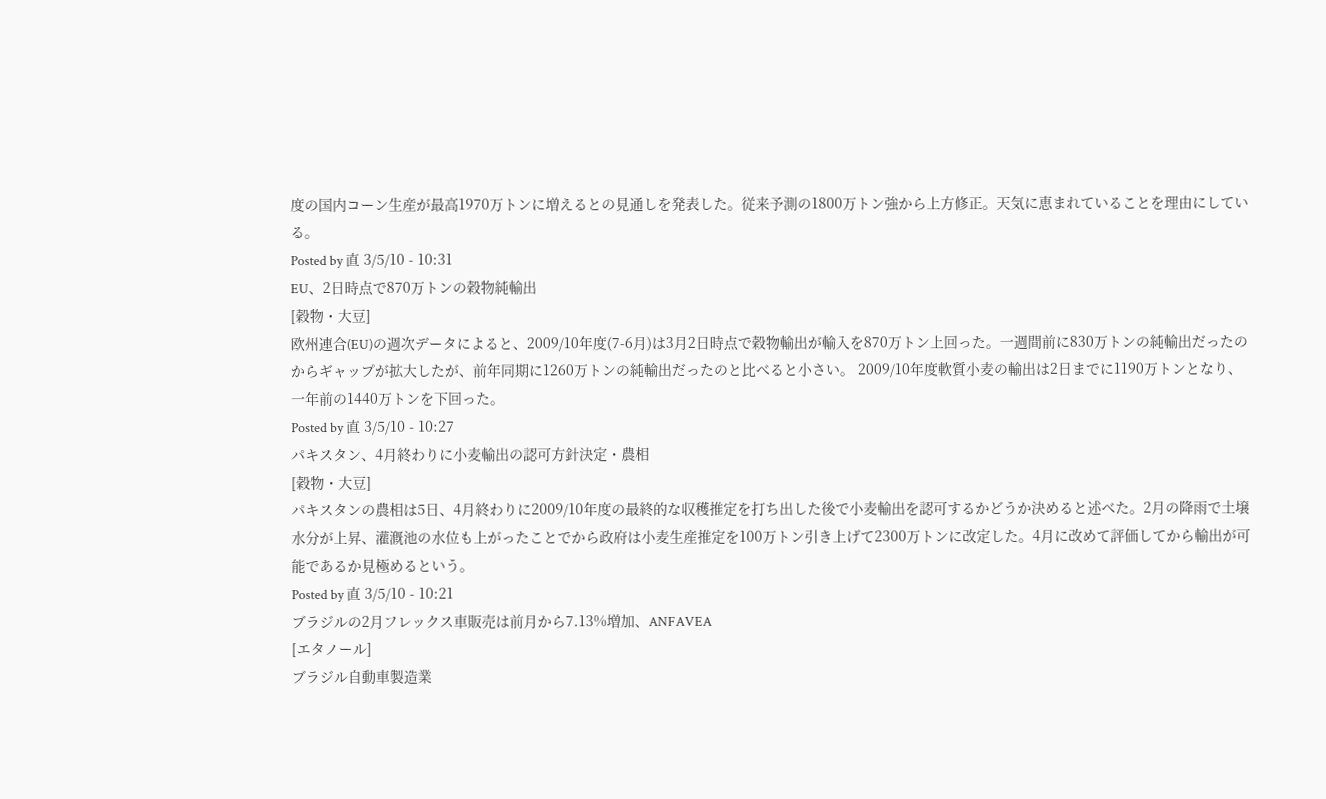度の国内コーン生産が最高1970万トンに増えるとの見通しを発表した。従来予測の1800万トン強から上方修正。天気に恵まれていることを理由にしている。
Posted by 直 3/5/10 - 10:31
EU、2日時点で870万トンの穀物純輸出
[穀物・大豆]
欧州連合(EU)の週次データによると、2009/10年度(7-6月)は3月2日時点で穀物輸出が輸入を870万トン上回った。一週間前に830万トンの純輸出だったのからギャップが拡大したが、前年同期に1260万トンの純輸出だったのと比べると小さい。 2009/10年度軟質小麦の輸出は2日までに1190万トンとなり、一年前の1440万トンを下回った。
Posted by 直 3/5/10 - 10:27
パキスタン、4月終わりに小麦輸出の認可方針決定・農相
[穀物・大豆]
パキスタンの農相は5日、4月終わりに2009/10年度の最終的な収穫推定を打ち出した後で小麦輸出を認可するかどうか決めると述べた。2月の降雨で土壌水分が上昇、灌漑池の水位も上がったことでから政府は小麦生産推定を100万トン引き上げて2300万トンに改定した。4月に改めて評価してから輸出が可能であるか見極めるという。
Posted by 直 3/5/10 - 10:21
ブラジルの2月フレックス車販売は前月から7.13%増加、ANFAVEA
[エタノール]
ブラジル自動車製造業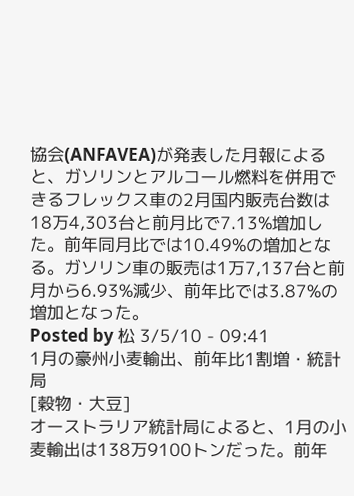協会(ANFAVEA)が発表した月報によると、ガソリンとアルコール燃料を併用できるフレックス車の2月国内販売台数は18万4,303台と前月比で7.13%増加した。前年同月比では10.49%の増加となる。ガソリン車の販売は1万7,137台と前月から6.93%減少、前年比では3.87%の増加となった。
Posted by 松 3/5/10 - 09:41
1月の豪州小麦輸出、前年比1割増・統計局
[穀物・大豆]
オーストラリア統計局によると、1月の小麦輸出は138万9100トンだった。前年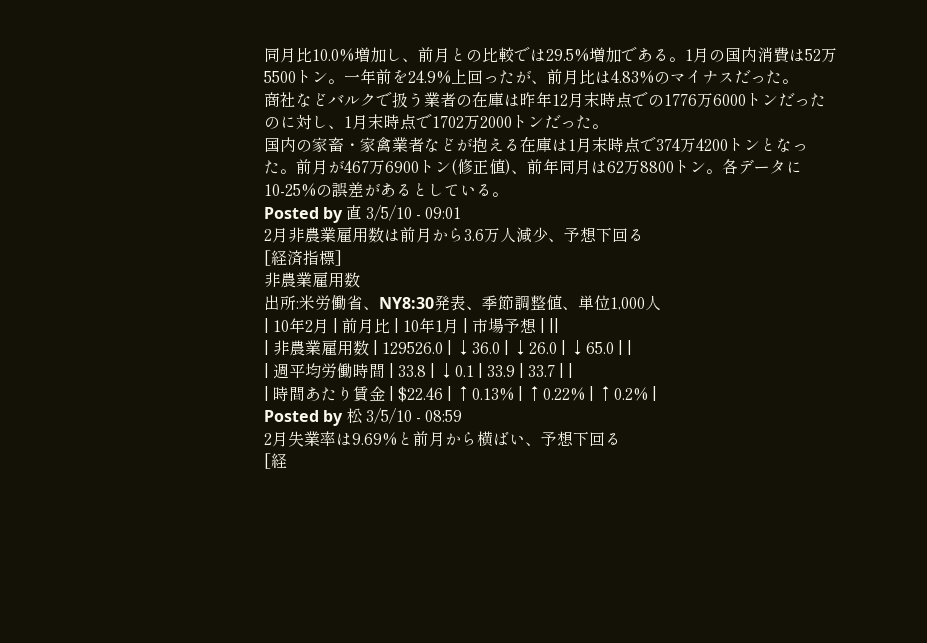同月比10.0%増加し、前月との比較では29.5%増加である。1月の国内消費は52万5500トン。一年前を24.9%上回ったが、前月比は4.83%のマイナスだった。
商社などバルクで扱う業者の在庫は昨年12月末時点での1776万6000トンだったのに対し、1月末時点で1702万2000トンだった。
国内の家畜・家禽業者などが抱える在庫は1月末時点で374万4200トンとなった。前月が467万6900トン(修正値)、前年同月は62万8800トン。各データに10-25%の誤差があるとしている。
Posted by 直 3/5/10 - 09:01
2月非農業雇用数は前月から3.6万人減少、予想下回る
[経済指標]
非農業雇用数
出所:米労働省、NY8:30発表、季節調整値、単位1,000人
| 10年2月 | 前月比 | 10年1月 | 市場予想 | ||
| 非農業雇用数 | 129526.0 | ↓36.0 | ↓26.0 | ↓65.0 | |
| 週平均労働時間 | 33.8 | ↓0.1 | 33.9 | 33.7 | |
| 時間あたり賃金 | $22.46 | ↑0.13% | ↑0.22% | ↑0.2% |
Posted by 松 3/5/10 - 08:59
2月失業率は9.69%と前月から横ばい、予想下回る
[経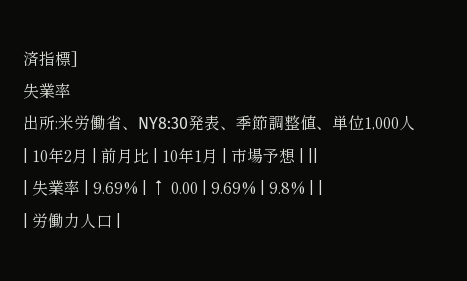済指標]
失業率
出所:米労働省、NY8:30発表、季節調整値、単位1,000人
| 10年2月 | 前月比 | 10年1月 | 市場予想 | ||
| 失業率 | 9.69% | ↑ 0.00 | 9.69% | 9.8% | |
| 労働力人口 |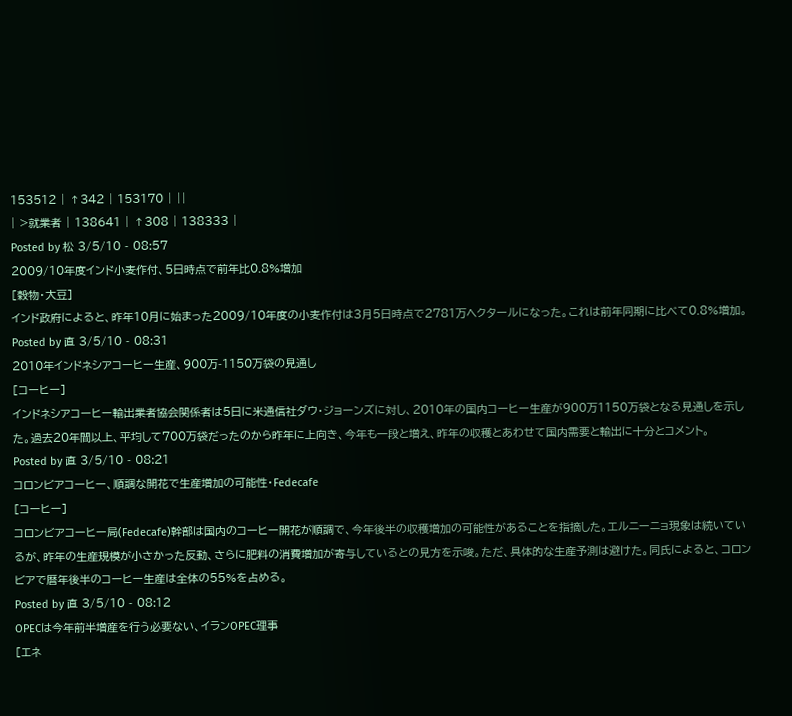153512 | ↑342 | 153170 | ||
| >就業者 | 138641 | ↑308 | 138333 |
Posted by 松 3/5/10 - 08:57
2009/10年度インド小麦作付、5日時点で前年比0.8%増加
[穀物・大豆]
インド政府によると、昨年10月に始まった2009/10年度の小麦作付は3月5日時点で2781万ヘクタールになった。これは前年同期に比べて0.8%増加。
Posted by 直 3/5/10 - 08:31
2010年インドネシアコーヒー生産、900万-1150万袋の見通し
[コーヒー]
インドネシアコーヒー輸出業者協会関係者は5日に米通信社ダウ・ジョーンズに対し、2010年の国内コーヒー生産が900万1150万袋となる見通しを示した。過去20年間以上、平均して700万袋だったのから昨年に上向き、今年も一段と増え、昨年の収穫とあわせて国内需要と輸出に十分とコメント。
Posted by 直 3/5/10 - 08:21
コロンビアコーヒー、順調な開花で生産増加の可能性・Fedecafe
[コーヒー]
コロンビアコーヒー局(Fedecafe)幹部は国内のコーヒー開花が順調で、今年後半の収穫増加の可能性があることを指摘した。エルニーニョ現象は続いているが、昨年の生産規模が小さかった反動、さらに肥料の消費増加が寄与しているとの見方を示唆。ただ、具体的な生産予測は避けた。同氏によると、コロンビアで暦年後半のコーヒー生産は全体の55%を占める。
Posted by 直 3/5/10 - 08:12
OPECは今年前半増産を行う必要ない、イランOPEC理事
[エネ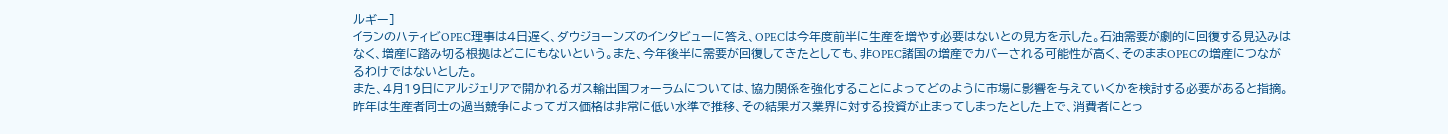ルギー]
イランのハティビOPEC理事は4日遅く、ダウジョーンズのインタビューに答え、OPECは今年度前半に生産を増やす必要はないとの見方を示した。石油需要が劇的に回復する見込みはなく、増産に踏み切る根拠はどこにもないという。また、今年後半に需要が回復してきたとしても、非OPEC諸国の増産でカバーされる可能性が高く、そのままOPECの増産につながるわけではないとした。
また、4月19日にアルジェリアで開かれるガス輸出国フォーラムについては、協力関係を強化することによってどのように市場に影響を与えていくかを検討する必要があると指摘。昨年は生産者同士の過当競争によってガス価格は非常に低い水準で推移、その結果ガス業界に対する投資が止まってしまったとした上で、消費者にとっ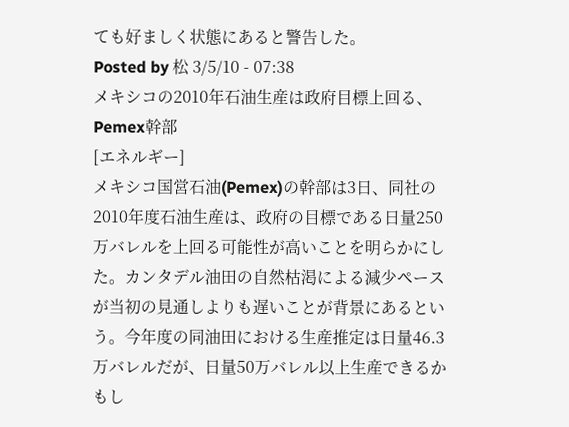ても好ましく状態にあると警告した。
Posted by 松 3/5/10 - 07:38
メキシコの2010年石油生産は政府目標上回る、Pemex幹部
[エネルギー]
メキシコ国営石油(Pemex)の幹部は3日、同社の2010年度石油生産は、政府の目標である日量250万バレルを上回る可能性が高いことを明らかにした。カンタデル油田の自然枯渇による減少ペースが当初の見通しよりも遅いことが背景にあるという。今年度の同油田における生産推定は日量46.3万バレルだが、日量50万バレル以上生産できるかもし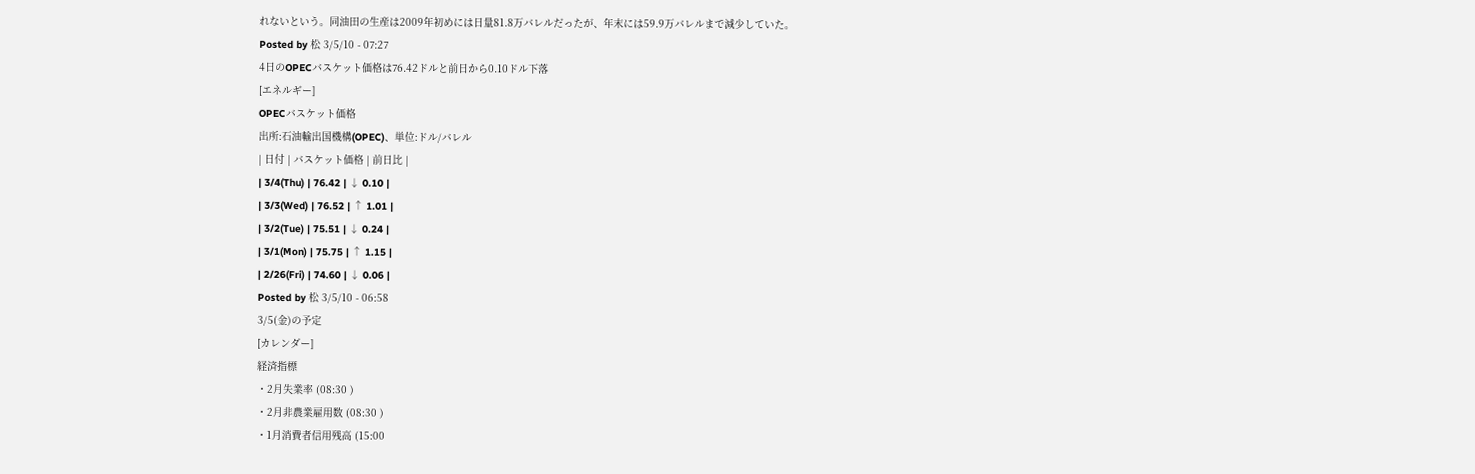れないという。同油田の生産は2009年初めには日量81.8万バレルだったが、年末には59.9万バレルまで減少していた。
Posted by 松 3/5/10 - 07:27
4日のOPECバスケット価格は76.42ドルと前日から0.10ドル下落
[エネルギー]
OPECバスケット価格
出所:石油輸出国機構(OPEC)、単位:ドル/バレル
| 日付 | バスケット価格 | 前日比 |
| 3/4(Thu) | 76.42 | ↓ 0.10 |
| 3/3(Wed) | 76.52 | ↑ 1.01 |
| 3/2(Tue) | 75.51 | ↓ 0.24 |
| 3/1(Mon) | 75.75 | ↑ 1.15 |
| 2/26(Fri) | 74.60 | ↓ 0.06 |
Posted by 松 3/5/10 - 06:58
3/5(金)の予定
[カレンダー]
経済指標
・2月失業率 (08:30 )
・2月非農業雇用数 (08:30 )
・1月消費者信用残高 (15:00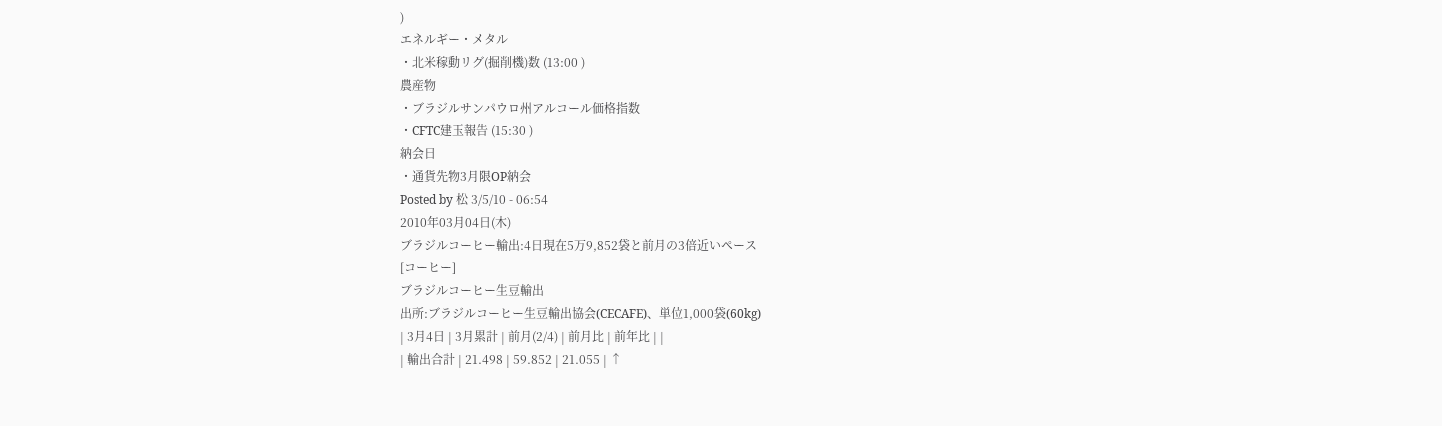)
エネルギー・メタル
・北米稼動リグ(掘削機)数 (13:00 )
農産物
・ブラジルサンパウロ州アルコール価格指数
・CFTC建玉報告 (15:30 )
納会日
・通貨先物3月限OP納会
Posted by 松 3/5/10 - 06:54
2010年03月04日(木)
ブラジルコーヒー輸出:4日現在5万9,852袋と前月の3倍近いペース
[コーヒー]
ブラジルコーヒー生豆輸出
出所:ブラジルコーヒー生豆輸出協会(CECAFE)、単位1,000袋(60kg)
| 3月4日 | 3月累計 | 前月(2/4) | 前月比 | 前年比 | |
| 輸出合計 | 21.498 | 59.852 | 21.055 | ↑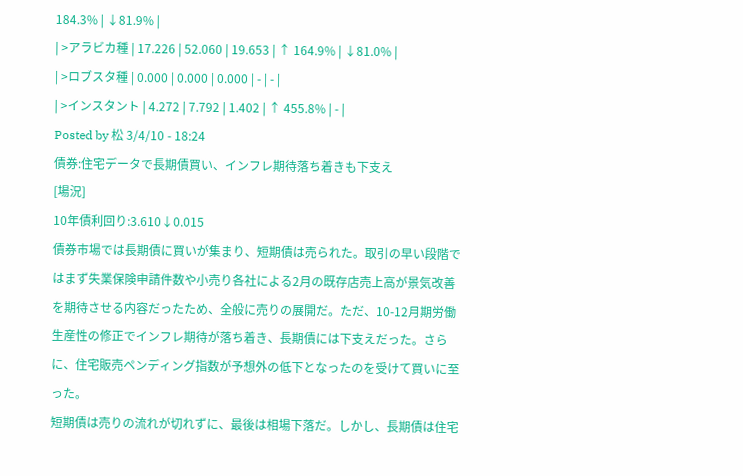184.3% | ↓81.9% |
| >アラビカ種 | 17.226 | 52.060 | 19.653 | ↑ 164.9% | ↓81.0% |
| >ロブスタ種 | 0.000 | 0.000 | 0.000 | - | - |
| >インスタント | 4.272 | 7.792 | 1.402 | ↑ 455.8% | - |
Posted by 松 3/4/10 - 18:24
債券:住宅データで長期債買い、インフレ期待落ち着きも下支え
[場況]
10年債利回り:3.610↓0.015
債券市場では長期債に買いが集まり、短期債は売られた。取引の早い段階ではまず失業保険申請件数や小売り各社による2月の既存店売上高が景気改善を期待させる内容だったため、全般に売りの展開だ。ただ、10-12月期労働生産性の修正でインフレ期待が落ち着き、長期債には下支えだった。さらに、住宅販売ペンディング指数が予想外の低下となったのを受けて買いに至った。
短期債は売りの流れが切れずに、最後は相場下落だ。しかし、長期債は住宅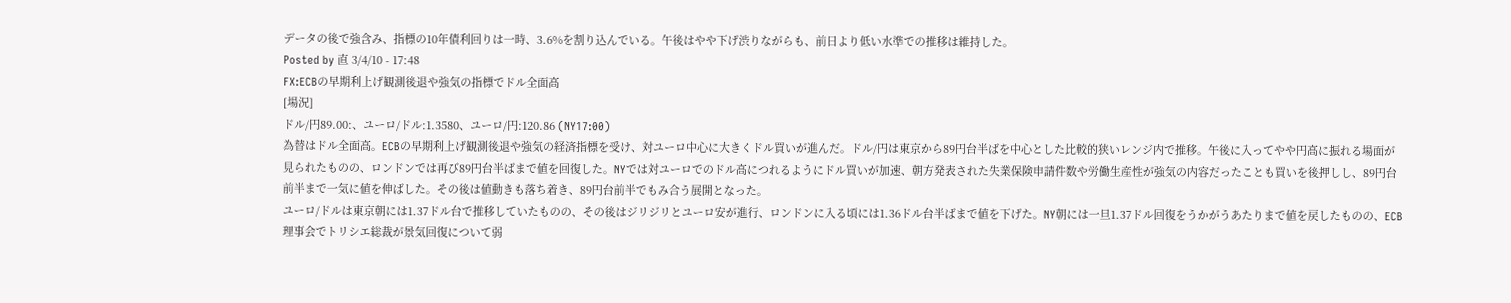データの後で強含み、指標の10年債利回りは一時、3.6%を割り込んでいる。午後はやや下げ渋りながらも、前日より低い水準での推移は維持した。
Posted by 直 3/4/10 - 17:48
FX:ECBの早期利上げ観測後退や強気の指標でドル全面高
[場況]
ドル/円89.00:、ユーロ/ドル:1.3580、ユーロ/円:120.86 (NY17:00)
為替はドル全面高。ECBの早期利上げ観測後退や強気の経済指標を受け、対ユーロ中心に大きくドル買いが進んだ。ドル/円は東京から89円台半ばを中心とした比較的狭いレンジ内で推移。午後に入ってやや円高に振れる場面が見られたものの、ロンドンでは再び89円台半ばまで値を回復した。NYでは対ユーロでのドル高につれるようにドル買いが加速、朝方発表された失業保険申請件数や労働生産性が強気の内容だったことも買いを後押しし、89円台前半まで一気に値を伸ばした。その後は値動きも落ち着き、89円台前半でもみ合う展開となった。
ユーロ/ドルは東京朝には1.37ドル台で推移していたものの、その後はジリジリとユーロ安が進行、ロンドンに入る頃には1.36ドル台半ばまで値を下げた。NY朝には一旦1.37ドル回復をうかがうあたりまで値を戻したものの、ECB理事会でトリシエ総裁が景気回復について弱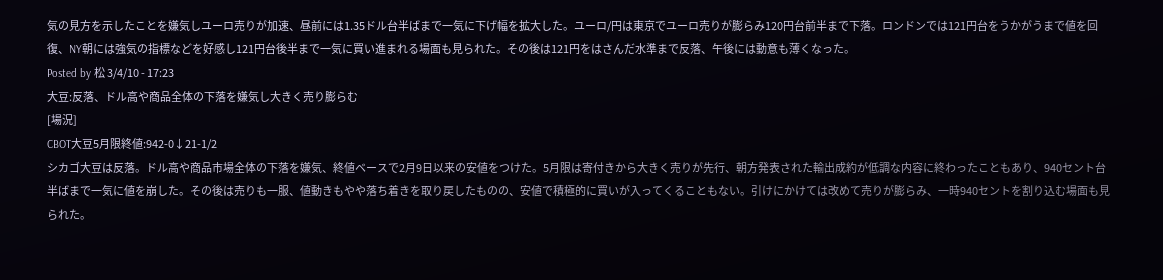気の見方を示したことを嫌気しユーロ売りが加速、昼前には1.35ドル台半ばまで一気に下げ幅を拡大した。ユーロ/円は東京でユーロ売りが膨らみ120円台前半まで下落。ロンドンでは121円台をうかがうまで値を回復、NY朝には強気の指標などを好感し121円台後半まで一気に買い進まれる場面も見られた。その後は121円をはさんだ水準まで反落、午後には動意も薄くなった。
Posted by 松 3/4/10 - 17:23
大豆:反落、ドル高や商品全体の下落を嫌気し大きく売り膨らむ
[場況]
CBOT大豆5月限終値:942-0↓21-1/2
シカゴ大豆は反落。ドル高や商品市場全体の下落を嫌気、終値ベースで2月9日以来の安値をつけた。5月限は寄付きから大きく売りが先行、朝方発表された輸出成約が低調な内容に終わったこともあり、940セント台半ばまで一気に値を崩した。その後は売りも一服、値動きもやや落ち着きを取り戻したものの、安値で積極的に買いが入ってくることもない。引けにかけては改めて売りが膨らみ、一時940セントを割り込む場面も見られた。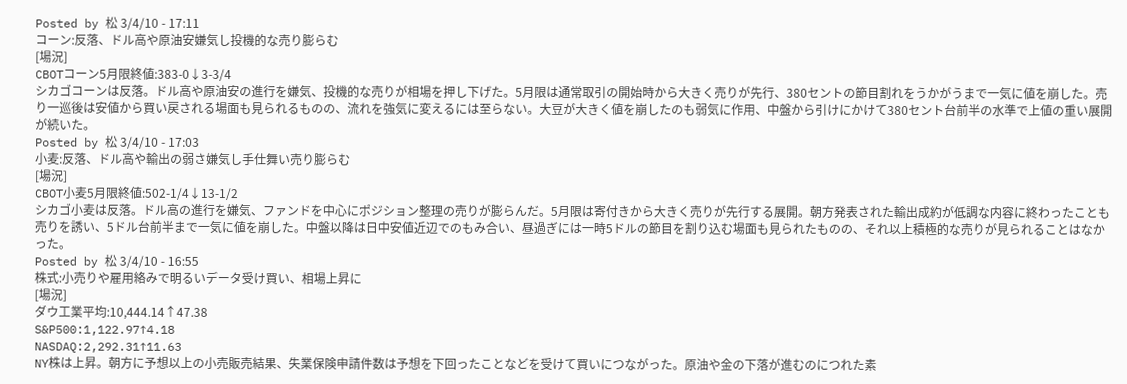Posted by 松 3/4/10 - 17:11
コーン:反落、ドル高や原油安嫌気し投機的な売り膨らむ
[場況]
CBOTコーン5月限終値:383-0↓3-3/4
シカゴコーンは反落。ドル高や原油安の進行を嫌気、投機的な売りが相場を押し下げた。5月限は通常取引の開始時から大きく売りが先行、380セントの節目割れをうかがうまで一気に値を崩した。売り一巡後は安値から買い戻される場面も見られるものの、流れを強気に変えるには至らない。大豆が大きく値を崩したのも弱気に作用、中盤から引けにかけて380セント台前半の水準で上値の重い展開が続いた。
Posted by 松 3/4/10 - 17:03
小麦:反落、ドル高や輸出の弱さ嫌気し手仕舞い売り膨らむ
[場況]
CBOT小麦5月限終値:502-1/4↓13-1/2
シカゴ小麦は反落。ドル高の進行を嫌気、ファンドを中心にポジション整理の売りが膨らんだ。5月限は寄付きから大きく売りが先行する展開。朝方発表された輸出成約が低調な内容に終わったことも売りを誘い、5ドル台前半まで一気に値を崩した。中盤以降は日中安値近辺でのもみ合い、昼過ぎには一時5ドルの節目を割り込む場面も見られたものの、それ以上積極的な売りが見られることはなかった。
Posted by 松 3/4/10 - 16:55
株式:小売りや雇用絡みで明るいデータ受け買い、相場上昇に
[場況]
ダウ工業平均:10,444.14↑47.38
S&P500:1,122.97↑4.18
NASDAQ:2,292.31↑11.63
NY株は上昇。朝方に予想以上の小売販売結果、失業保険申請件数は予想を下回ったことなどを受けて買いにつながった。原油や金の下落が進むのにつれた素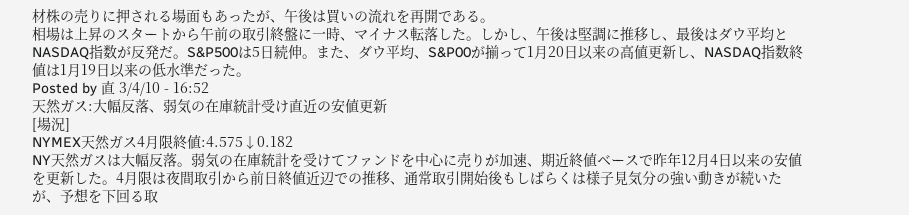材株の売りに押される場面もあったが、午後は買いの流れを再開である。
相場は上昇のスタートから午前の取引終盤に一時、マイナス転落した。しかし、午後は堅調に推移し、最後はダウ平均とNASDAQ指数が反発だ。S&P500は5日続伸。また、ダウ平均、S&P00が揃って1月20日以来の高値更新し、NASDAQ指数終値は1月19日以来の低水準だった。
Posted by 直 3/4/10 - 16:52
天然ガス:大幅反落、弱気の在庫統計受け直近の安値更新
[場況]
NYMEX天然ガス4月限終値:4.575↓0.182
NY天然ガスは大幅反落。弱気の在庫統計を受けてファンドを中心に売りが加速、期近終値ベースで昨年12月4日以来の安値を更新した。4月限は夜間取引から前日終値近辺での推移、通常取引開始後もしばらくは様子見気分の強い動きが続いたが、予想を下回る取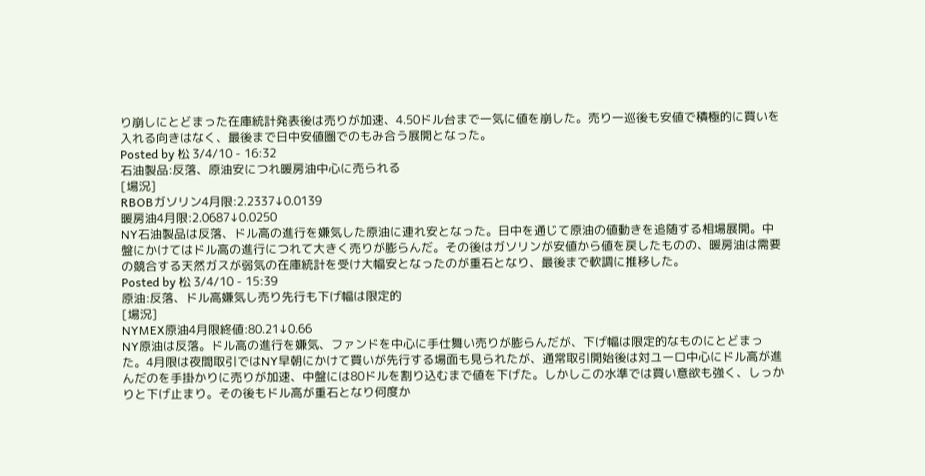り崩しにとどまった在庫統計発表後は売りが加速、4.50ドル台まで一気に値を崩した。売り一巡後も安値で積極的に買いを入れる向きはなく、最後まで日中安値圏でのもみ合う展開となった。
Posted by 松 3/4/10 - 16:32
石油製品:反落、原油安につれ暖房油中心に売られる
[場況]
RBOBガソリン4月限:2.2337↓0.0139
暖房油4月限:2.0687↓0.0250
NY石油製品は反落、ドル高の進行を嫌気した原油に連れ安となった。日中を通じて原油の値動きを追随する相場展開。中盤にかけてはドル高の進行につれて大きく売りが膨らんだ。その後はガソリンが安値から値を戻したものの、暖房油は需要の競合する天然ガスが弱気の在庫統計を受け大幅安となったのが重石となり、最後まで軟調に推移した。
Posted by 松 3/4/10 - 15:39
原油:反落、ドル高嫌気し売り先行も下げ幅は限定的
[場況]
NYMEX原油4月限終値:80.21↓0.66
NY原油は反落。ドル高の進行を嫌気、ファンドを中心に手仕舞い売りが膨らんだが、下げ幅は限定的なものにとどまった。4月限は夜間取引ではNY早朝にかけて買いが先行する場面も見られたが、通常取引開始後は対ユーロ中心にドル高が進んだのを手掛かりに売りが加速、中盤には80ドルを割り込むまで値を下げた。しかしこの水準では買い意欲も強く、しっかりと下げ止まり。その後もドル高が重石となり何度か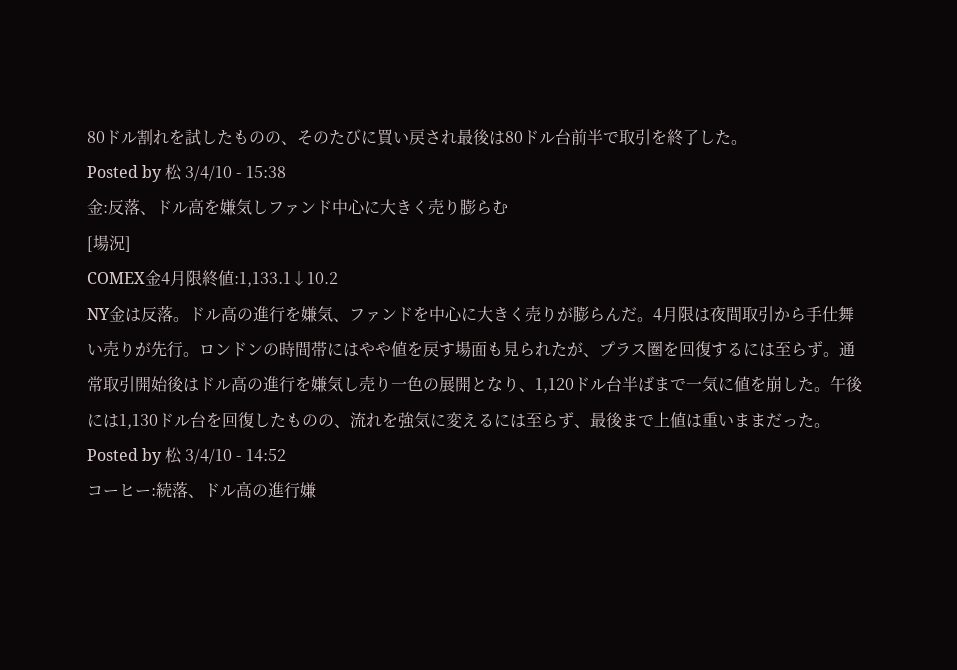80ドル割れを試したものの、そのたびに買い戻され最後は80ドル台前半で取引を終了した。
Posted by 松 3/4/10 - 15:38
金:反落、ドル高を嫌気しファンド中心に大きく売り膨らむ
[場況]
COMEX金4月限終値:1,133.1↓10.2
NY金は反落。ドル高の進行を嫌気、ファンドを中心に大きく売りが膨らんだ。4月限は夜間取引から手仕舞い売りが先行。ロンドンの時間帯にはやや値を戻す場面も見られたが、プラス圏を回復するには至らず。通常取引開始後はドル高の進行を嫌気し売り一色の展開となり、1,120ドル台半ばまで一気に値を崩した。午後には1,130ドル台を回復したものの、流れを強気に変えるには至らず、最後まで上値は重いままだった。
Posted by 松 3/4/10 - 14:52
コーヒー:続落、ドル高の進行嫌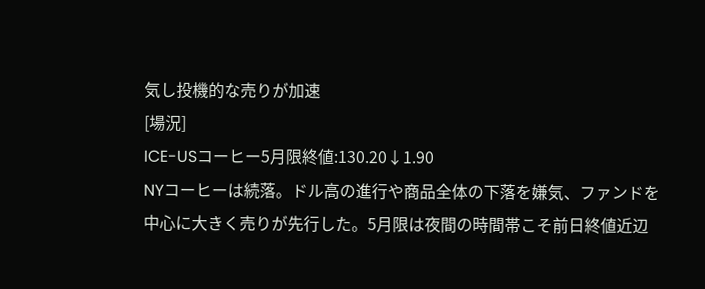気し投機的な売りが加速
[場況]
ICE-USコーヒー5月限終値:130.20↓1.90
NYコーヒーは続落。ドル高の進行や商品全体の下落を嫌気、ファンドを中心に大きく売りが先行した。5月限は夜間の時間帯こそ前日終値近辺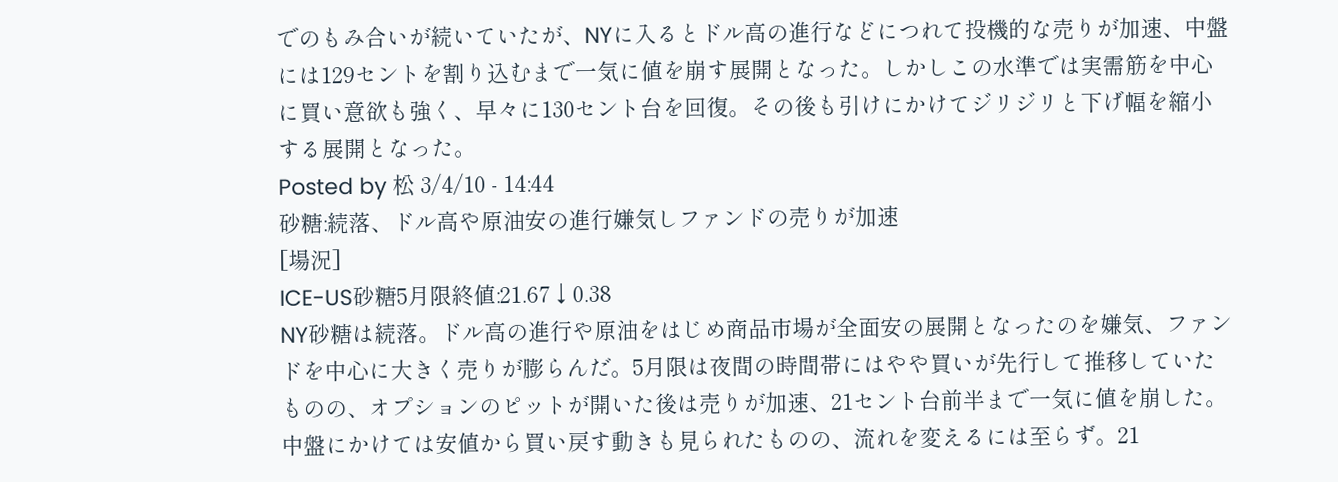でのもみ合いが続いていたが、NYに入るとドル高の進行などにつれて投機的な売りが加速、中盤には129セントを割り込むまで一気に値を崩す展開となった。しかしこの水準では実需筋を中心に買い意欲も強く、早々に130セント台を回復。その後も引けにかけてジリジリと下げ幅を縮小する展開となった。
Posted by 松 3/4/10 - 14:44
砂糖:続落、ドル高や原油安の進行嫌気しファンドの売りが加速
[場況]
ICE-US砂糖5月限終値:21.67↓0.38
NY砂糖は続落。ドル高の進行や原油をはじめ商品市場が全面安の展開となったのを嫌気、ファンドを中心に大きく売りが膨らんだ。5月限は夜間の時間帯にはやや買いが先行して推移していたものの、オプションのピットが開いた後は売りが加速、21セント台前半まで一気に値を崩した。中盤にかけては安値から買い戻す動きも見られたものの、流れを変えるには至らず。21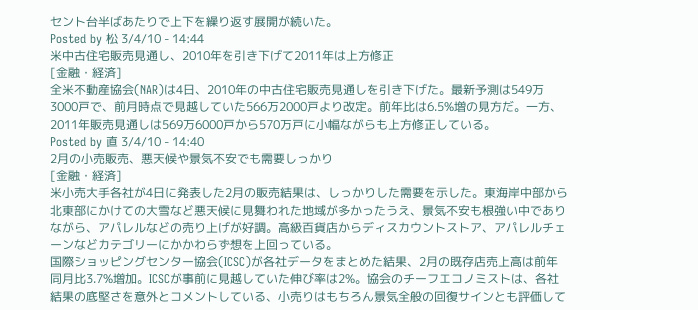セント台半ばあたりで上下を繰り返す展開が続いた。
Posted by 松 3/4/10 - 14:44
米中古住宅販売見通し、2010年を引き下げて2011年は上方修正
[金融・経済]
全米不動産協会(NAR)は4日、2010年の中古住宅販売見通しを引き下げた。最新予測は549万3000戸で、前月時点で見越していた566万2000戸より改定。前年比は6.5%増の見方だ。一方、2011年販売見通しは569万6000戸から570万戸に小幅ながらも上方修正している。
Posted by 直 3/4/10 - 14:40
2月の小売販売、悪天候や景気不安でも需要しっかり
[金融・経済]
米小売大手各社が4日に発表した2月の販売結果は、しっかりした需要を示した。東海岸中部から北東部にかけての大雪など悪天候に見舞われた地域が多かったうえ、景気不安も根強い中でありながら、アパレルなどの売り上げが好調。高級百貨店からディスカウントストア、アパレルチェーンなどカテゴリーにかかわらず想を上回っている。
国際ショッピングセンター協会(ICSC)が各社データをまとめた結果、2月の既存店売上高は前年同月比3.7%増加。ICSCが事前に見越していた伸び率は2%。協会のチーフエコノミストは、各社結果の底堅さを意外とコメントしている、小売りはもちろん景気全般の回復サインとも評価して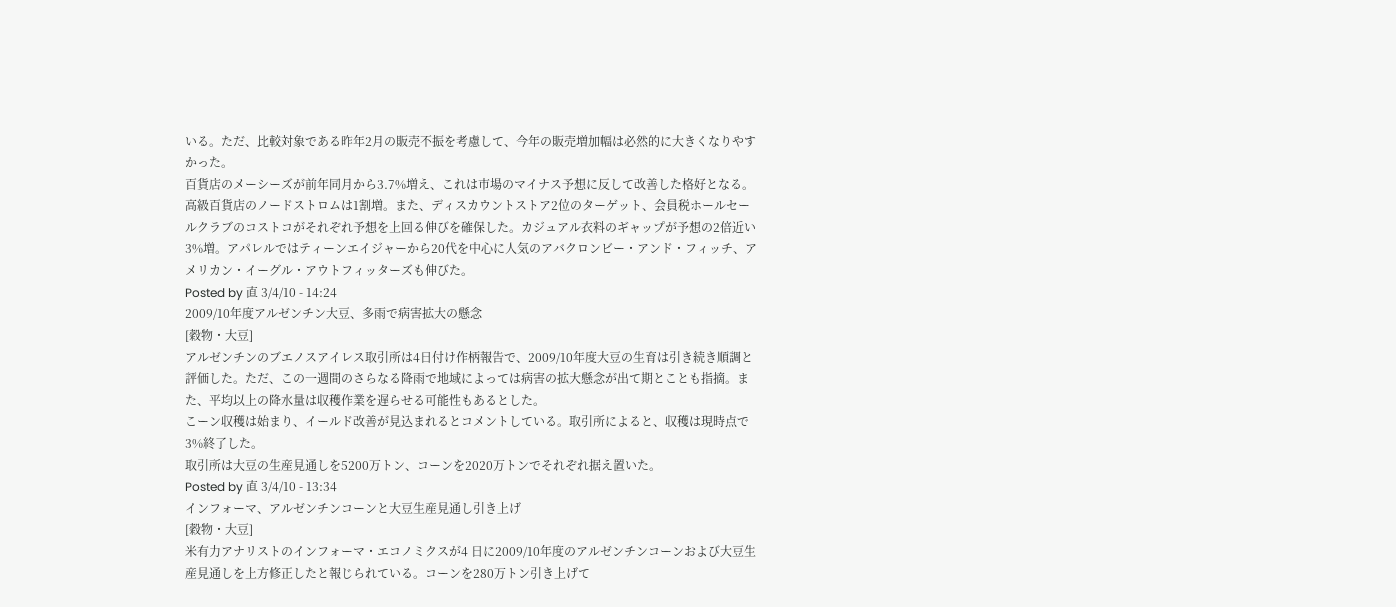いる。ただ、比較対象である昨年2月の販売不振を考慮して、今年の販売増加幅は必然的に大きくなりやすかった。
百貨店のメーシーズが前年同月から3.7%増え、これは市場のマイナス予想に反して改善した格好となる。高級百貨店のノードストロムは1割増。また、ディスカウントストア2位のターゲット、会員税ホールセールクラブのコストコがそれぞれ予想を上回る伸びを確保した。カジュアル衣料のギャップが予想の2倍近い3%増。アパレルではティーンエイジャーから20代を中心に人気のアバクロンビー・アンド・フィッチ、アメリカン・イーグル・アウトフィッターズも伸びた。
Posted by 直 3/4/10 - 14:24
2009/10年度アルゼンチン大豆、多雨で病害拡大の懸念
[穀物・大豆]
アルゼンチンのブエノスアイレス取引所は4日付け作柄報告で、2009/10年度大豆の生育は引き続き順調と評価した。ただ、この一週間のさらなる降雨で地域によっては病害の拡大懸念が出て期とことも指摘。また、平均以上の降水量は収穫作業を遅らせる可能性もあるとした。
こーン収穫は始まり、イールド改善が見込まれるとコメントしている。取引所によると、収穫は現時点で3%終了した。
取引所は大豆の生産見通しを5200万トン、コーンを2020万トンでそれぞれ据え置いた。
Posted by 直 3/4/10 - 13:34
インフォーマ、アルゼンチンコーンと大豆生産見通し引き上げ
[穀物・大豆]
米有力アナリストのインフォーマ・エコノミクスが4 日に2009/10年度のアルゼンチンコーンおよび大豆生産見通しを上方修正したと報じられている。コーンを280万トン引き上げて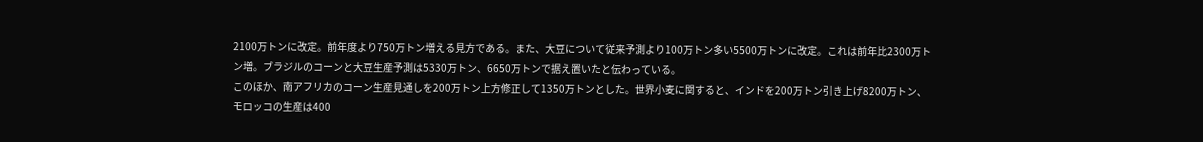2100万トンに改定。前年度より750万トン増える見方である。また、大豆について従来予測より100万トン多い5500万トンに改定。これは前年比2300万トン増。ブラジルのコーンと大豆生産予測は5330万トン、6650万トンで据え置いたと伝わっている。
このほか、南アフリカのコーン生産見通しを200万トン上方修正して1350万トンとした。世界小麦に関すると、インドを200万トン引き上げ8200万トン、モロッコの生産は400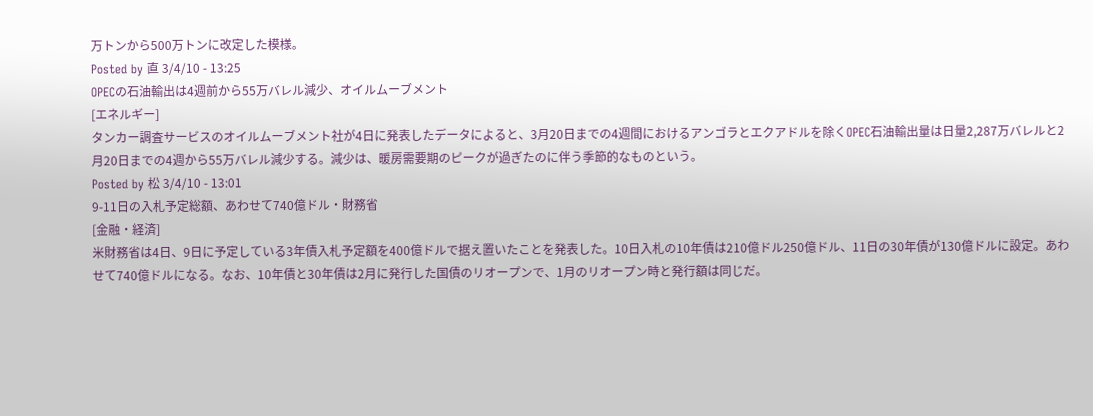万トンから500万トンに改定した模様。
Posted by 直 3/4/10 - 13:25
OPECの石油輸出は4週前から55万バレル減少、オイルムーブメント
[エネルギー]
タンカー調査サービスのオイルムーブメント社が4日に発表したデータによると、3月20日までの4週間におけるアンゴラとエクアドルを除くOPEC石油輸出量は日量2,287万バレルと2月20日までの4週から55万バレル減少する。減少は、暖房需要期のピークが過ぎたのに伴う季節的なものという。
Posted by 松 3/4/10 - 13:01
9-11日の入札予定総額、あわせて740億ドル・財務省
[金融・経済]
米財務省は4日、9日に予定している3年債入札予定額を400億ドルで据え置いたことを発表した。10日入札の10年債は210億ドル250億ドル、11日の30年債が130億ドルに設定。あわせて740億ドルになる。なお、10年債と30年債は2月に発行した国債のリオープンで、1月のリオープン時と発行額は同じだ。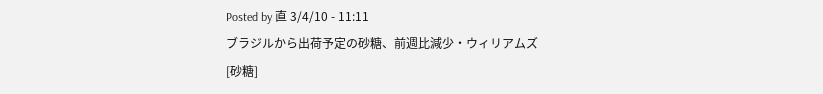Posted by 直 3/4/10 - 11:11
ブラジルから出荷予定の砂糖、前週比減少・ウィリアムズ
[砂糖]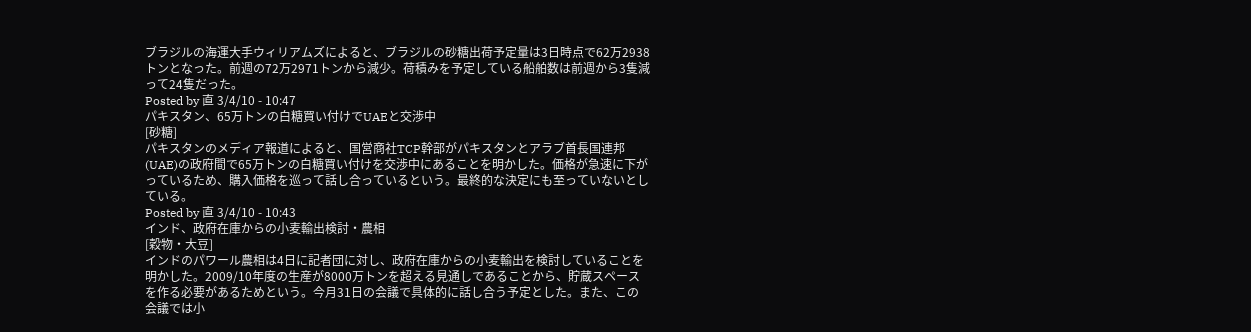ブラジルの海運大手ウィリアムズによると、ブラジルの砂糖出荷予定量は3日時点で62万2938トンとなった。前週の72万2971トンから減少。荷積みを予定している船舶数は前週から3隻減って24隻だった。
Posted by 直 3/4/10 - 10:47
パキスタン、65万トンの白糖買い付けでUAEと交渉中
[砂糖]
パキスタンのメディア報道によると、国営商社TCP幹部がパキスタンとアラブ首長国連邦(UAE)の政府間で65万トンの白糖買い付けを交渉中にあることを明かした。価格が急速に下がっているため、購入価格を巡って話し合っているという。最終的な決定にも至っていないとしている。
Posted by 直 3/4/10 - 10:43
インド、政府在庫からの小麦輸出検討・農相
[穀物・大豆]
インドのパワール農相は4日に記者団に対し、政府在庫からの小麦輸出を検討していることを明かした。2009/10年度の生産が8000万トンを超える見通しであることから、貯蔵スペースを作る必要があるためという。今月31日の会議で具体的に話し合う予定とした。また、この会議では小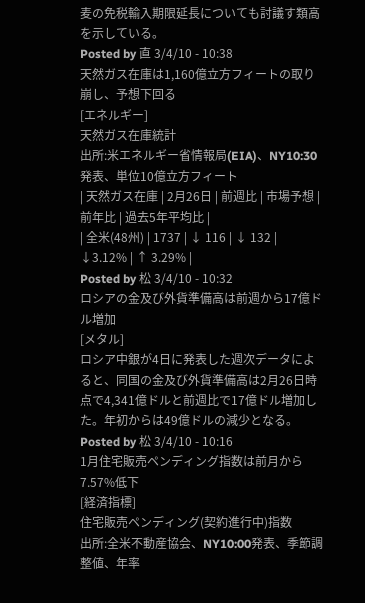麦の免税輸入期限延長についても討議す類高を示している。
Posted by 直 3/4/10 - 10:38
天然ガス在庫は1,160億立方フィートの取り崩し、予想下回る
[エネルギー]
天然ガス在庫統計
出所:米エネルギー省情報局(EIA)、NY10:30発表、単位10億立方フィート
| 天然ガス在庫 | 2月26日 | 前週比 | 市場予想 | 前年比 | 過去5年平均比 |
| 全米(48州) | 1737 | ↓ 116 | ↓ 132 | ↓3.12% | ↑ 3.29% |
Posted by 松 3/4/10 - 10:32
ロシアの金及び外貨準備高は前週から17億ドル増加
[メタル]
ロシア中銀が4日に発表した週次データによると、同国の金及び外貨準備高は2月26日時点で4,341億ドルと前週比で17億ドル増加した。年初からは49億ドルの減少となる。
Posted by 松 3/4/10 - 10:16
1月住宅販売ペンディング指数は前月から7.57%低下
[経済指標]
住宅販売ペンディング(契約進行中)指数
出所:全米不動産協会、NY10:00発表、季節調整値、年率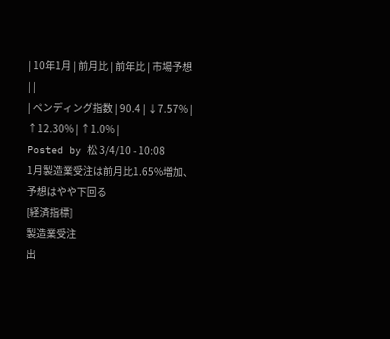| 10年1月 | 前月比 | 前年比 | 市場予想 | |
| ペンディング指数 | 90.4 | ↓7.57% | ↑12.30% | ↑1.0% |
Posted by 松 3/4/10 - 10:08
1月製造業受注は前月比1.65%増加、予想はやや下回る
[経済指標]
製造業受注
出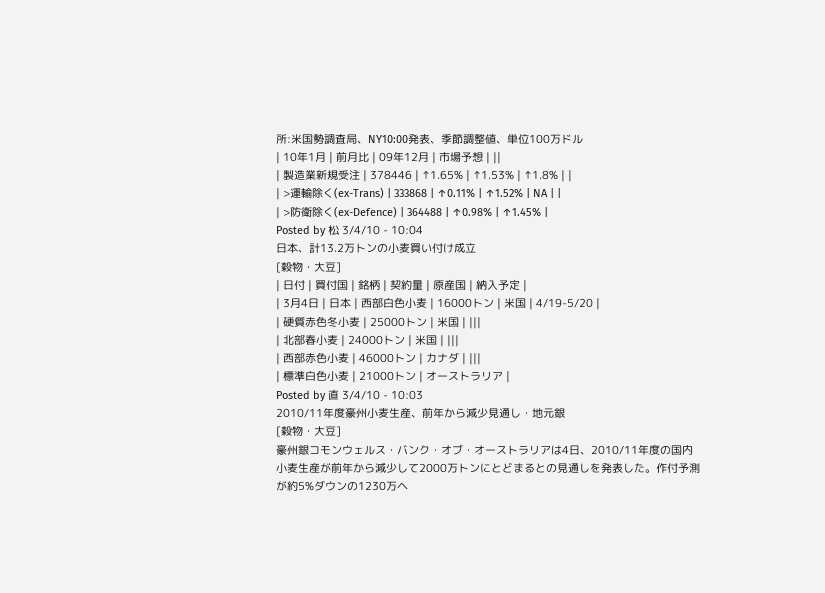所:米国勢調査局、NY10:00発表、季節調整値、単位100万ドル
| 10年1月 | 前月比 | 09年12月 | 市場予想 | ||
| 製造業新規受注 | 378446 | ↑1.65% | ↑1.53% | ↑1.8% | |
| >運輸除く(ex-Trans) | 333868 | ↑0.11% | ↑1.52% | NA | |
| >防衛除く(ex-Defence) | 364488 | ↑0.98% | ↑1.45% |
Posted by 松 3/4/10 - 10:04
日本、計13.2万トンの小麦買い付け成立
[穀物・大豆]
| 日付 | 買付国 | 銘柄 | 契約量 | 原産国 | 納入予定 |
| 3月4日 | 日本 | 西部白色小麦 | 16000トン | 米国 | 4/19-5/20 |
| 硬質赤色冬小麦 | 25000トン | 米国 | |||
| 北部春小麦 | 24000トン | 米国 | |||
| 西部赤色小麦 | 46000トン | カナダ | |||
| 標準白色小麦 | 21000トン | オーストラリア |
Posted by 直 3/4/10 - 10:03
2010/11年度豪州小麦生産、前年から減少見通し・地元銀
[穀物・大豆]
豪州銀コモンウェルス・バンク・オブ・オーストラリアは4日、2010/11年度の国内小麦生産が前年から減少して2000万トンにとどまるとの見通しを発表した。作付予測が約5%ダウンの1230万ヘ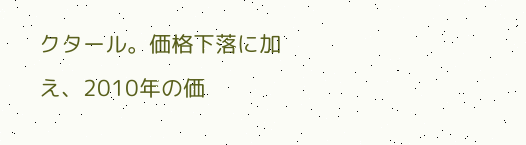クタール。価格下落に加え、2010年の価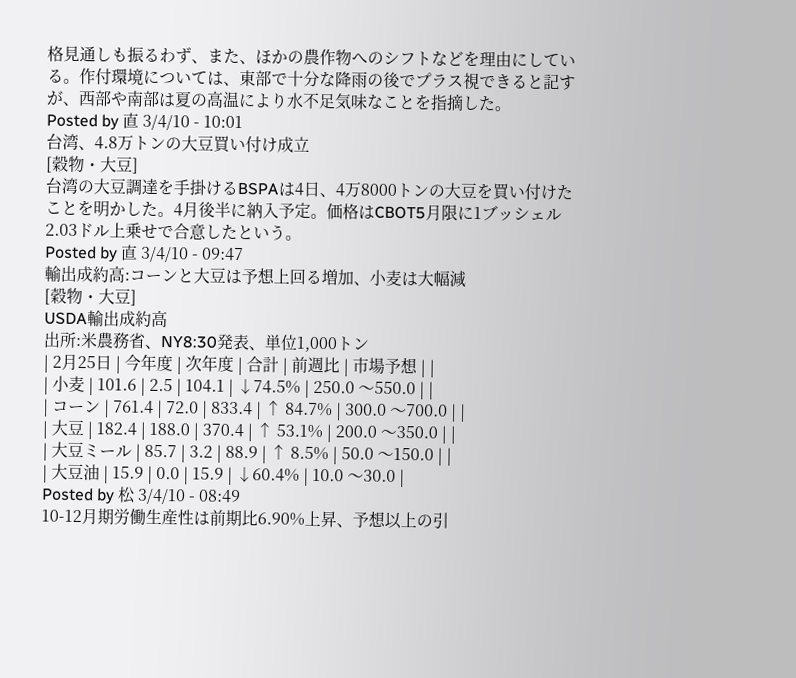格見通しも振るわず、また、ほかの農作物へのシフトなどを理由にしている。作付環境については、東部で十分な降雨の後でプラス視できると記すが、西部や南部は夏の高温により水不足気味なことを指摘した。
Posted by 直 3/4/10 - 10:01
台湾、4.8万トンの大豆買い付け成立
[穀物・大豆]
台湾の大豆調達を手掛けるBSPAは4日、4万8000トンの大豆を買い付けたことを明かした。4月後半に納入予定。価格はCBOT5月限に1ブッシェル2.03ドル上乗せで合意したという。
Posted by 直 3/4/10 - 09:47
輸出成約高:コーンと大豆は予想上回る増加、小麦は大幅減
[穀物・大豆]
USDA輸出成約高
出所:米農務省、NY8:30発表、単位1,000トン
| 2月25日 | 今年度 | 次年度 | 合計 | 前週比 | 市場予想 | |
| 小麦 | 101.6 | 2.5 | 104.1 | ↓74.5% | 250.0 〜550.0 | |
| コーン | 761.4 | 72.0 | 833.4 | ↑ 84.7% | 300.0 〜700.0 | |
| 大豆 | 182.4 | 188.0 | 370.4 | ↑ 53.1% | 200.0 〜350.0 | |
| 大豆ミール | 85.7 | 3.2 | 88.9 | ↑ 8.5% | 50.0 〜150.0 | |
| 大豆油 | 15.9 | 0.0 | 15.9 | ↓60.4% | 10.0 〜30.0 |
Posted by 松 3/4/10 - 08:49
10-12月期労働生産性は前期比6.90%上昇、予想以上の引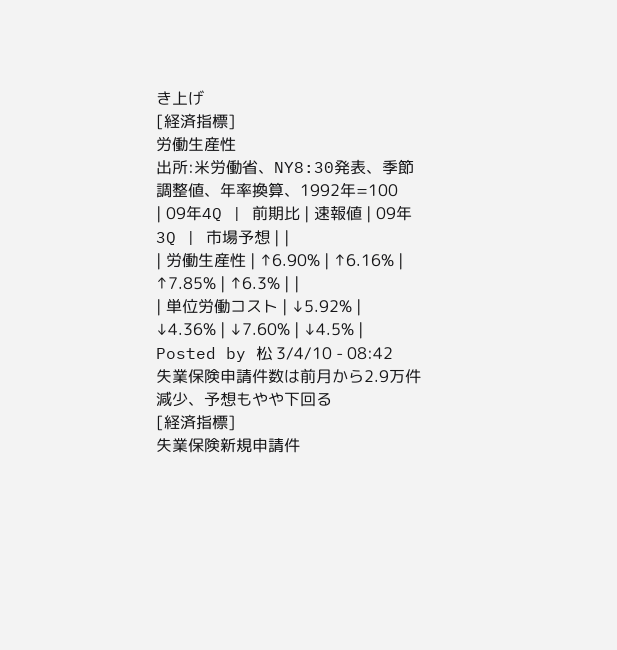き上げ
[経済指標]
労働生産性
出所:米労働省、NY8:30発表、季節調整値、年率換算、1992年=100
| 09年4Q | 前期比 | 速報値 | 09年3Q | 市場予想 | |
| 労働生産性 | ↑6.90% | ↑6.16% | ↑7.85% | ↑6.3% | |
| 単位労働コスト | ↓5.92% | ↓4.36% | ↓7.60% | ↓4.5% |
Posted by 松 3/4/10 - 08:42
失業保険申請件数は前月から2.9万件減少、予想もやや下回る
[経済指標]
失業保険新規申請件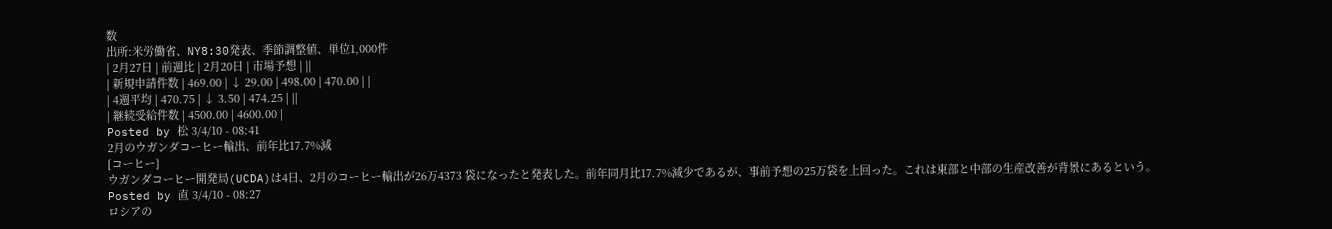数
出所:米労働省、NY8:30発表、季節調整値、単位1,000件
| 2月27日 | 前週比 | 2月20日 | 市場予想 | ||
| 新規申請件数 | 469.00 | ↓ 29.00 | 498.00 | 470.00 | |
| 4週平均 | 470.75 | ↓ 3.50 | 474.25 | ||
| 継続受給件数 | 4500.00 | 4600.00 |
Posted by 松 3/4/10 - 08:41
2月のウガンダコーヒー輸出、前年比17.7%減
[コーヒー]
ウガンダコーヒー開発局(UCDA)は4日、2月のコーヒー輸出が26万4373 袋になったと発表した。前年同月比17.7%減少であるが、事前予想の25万袋を上回った。これは東部と中部の生産改善が背景にあるという。
Posted by 直 3/4/10 - 08:27
ロシアの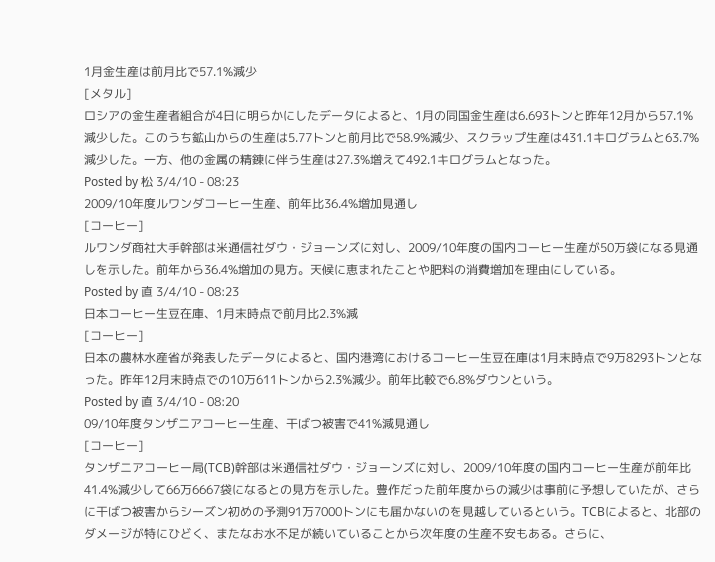1月金生産は前月比で57.1%減少
[メタル]
ロシアの金生産者組合が4日に明らかにしたデータによると、1月の同国金生産は6.693トンと昨年12月から57.1%減少した。このうち鉱山からの生産は5.77トンと前月比で58.9%減少、スクラップ生産は431.1キログラムと63.7%減少した。一方、他の金属の精錬に伴う生産は27.3%増えて492.1キログラムとなった。
Posted by 松 3/4/10 - 08:23
2009/10年度ルワンダコーヒー生産、前年比36.4%増加見通し
[コーヒー]
ルワンダ商社大手幹部は米通信社ダウ・ジョーンズに対し、2009/10年度の国内コーヒー生産が50万袋になる見通しを示した。前年から36.4%増加の見方。天候に恵まれたことや肥料の消費増加を理由にしている。
Posted by 直 3/4/10 - 08:23
日本コーヒー生豆在庫、1月末時点で前月比2.3%減
[コーヒー]
日本の農林水産省が発表したデータによると、国内港湾におけるコーヒー生豆在庫は1月末時点で9万8293トンとなった。昨年12月末時点での10万611トンから2.3%減少。前年比較で6.8%ダウンという。
Posted by 直 3/4/10 - 08:20
09/10年度タンザニアコーヒー生産、干ばつ被害で41%減見通し
[コーヒー]
タンザニアコーヒー局(TCB)幹部は米通信社ダウ・ジョーンズに対し、2009/10年度の国内コーヒー生産が前年比41.4%減少して66万6667袋になるとの見方を示した。豊作だった前年度からの減少は事前に予想していたが、さらに干ばつ被害からシーズン初めの予測91万7000トンにも届かないのを見越しているという。TCBによると、北部のダメージが特にひどく、またなお水不足が続いていることから次年度の生産不安もある。さらに、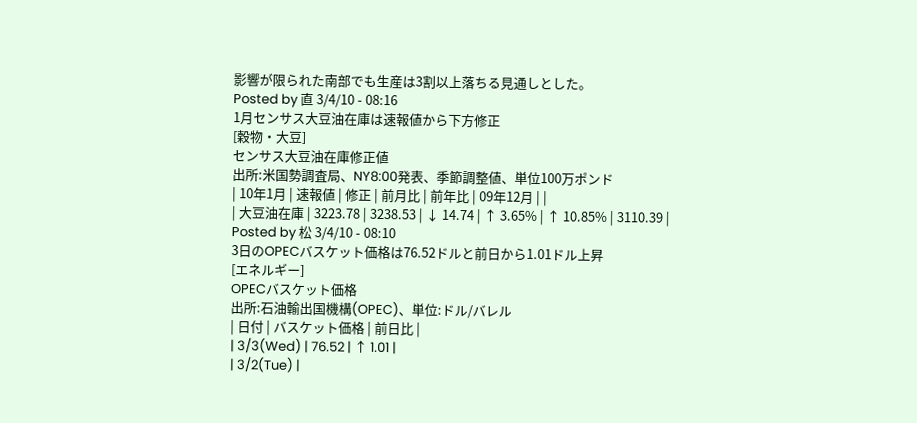影響が限られた南部でも生産は3割以上落ちる見通しとした。
Posted by 直 3/4/10 - 08:16
1月センサス大豆油在庫は速報値から下方修正
[穀物・大豆]
センサス大豆油在庫修正値
出所:米国勢調査局、NY8:00発表、季節調整値、単位100万ポンド
| 10年1月 | 速報値 | 修正 | 前月比 | 前年比 | 09年12月 | |
| 大豆油在庫 | 3223.78 | 3238.53 | ↓ 14.74 | ↑ 3.65% | ↑ 10.85% | 3110.39 |
Posted by 松 3/4/10 - 08:10
3日のOPECバスケット価格は76.52ドルと前日から1.01ドル上昇
[エネルギー]
OPECバスケット価格
出所:石油輸出国機構(OPEC)、単位:ドル/バレル
| 日付 | バスケット価格 | 前日比 |
| 3/3(Wed) | 76.52 | ↑ 1.01 |
| 3/2(Tue) |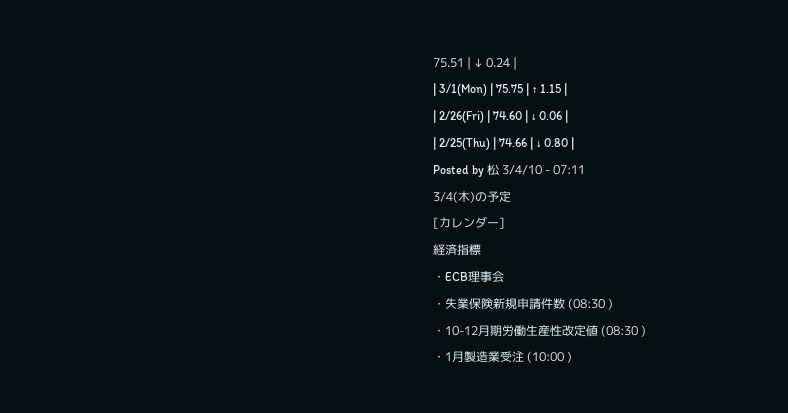75.51 | ↓ 0.24 |
| 3/1(Mon) | 75.75 | ↑ 1.15 |
| 2/26(Fri) | 74.60 | ↓ 0.06 |
| 2/25(Thu) | 74.66 | ↓ 0.80 |
Posted by 松 3/4/10 - 07:11
3/4(木)の予定
[カレンダー]
経済指標
・ECB理事会
・失業保険新規申請件数 (08:30 )
・10-12月期労働生産性改定値 (08:30 )
・1月製造業受注 (10:00 )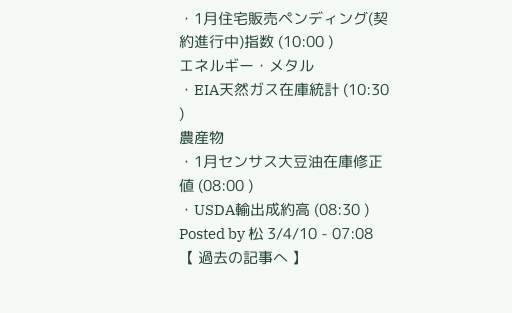・1月住宅販売ペンディング(契約進行中)指数 (10:00 )
エネルギー・メタル
・EIA天然ガス在庫統計 (10:30 )
農産物
・1月センサス大豆油在庫修正値 (08:00 )
・USDA輸出成約高 (08:30 )
Posted by 松 3/4/10 - 07:08
【 過去の記事へ 】